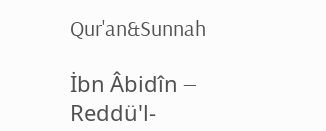Qur'an&Sunnah

İbn Âbidîn — Reddü'l-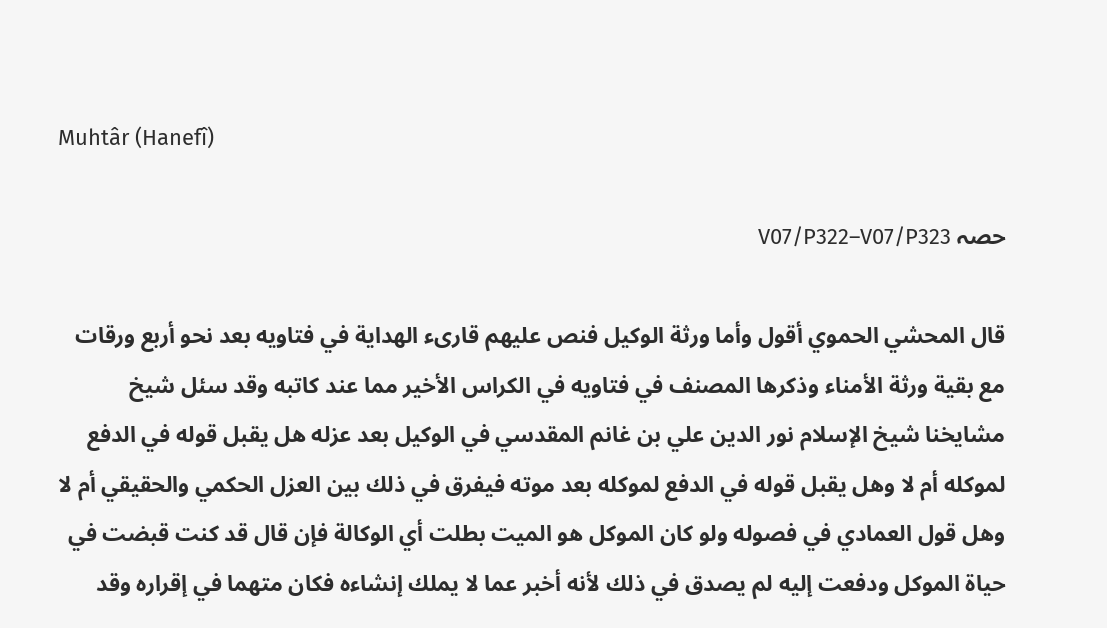Muhtâr (Hanefî)

حصہ V07/P322–V07/P323

قال المحشي الحموي أقول وأما ورثة الوكيل فنص عليهم قارىء الهداية في فتاويه بعد نحو أربع ورقات مع بقية ورثة الأمناء وذكرها المصنف في فتاويه في الكراس الأخير مما عند كاتبه وقد سئل شيخ مشايخنا شيخ الإسلام نور الدين علي بن غانم المقدسي في الوكيل بعد عزله هل يقبل قوله في الدفع لموكله أم لا وهل يقبل قوله في الدفع لموكله بعد موته فيفرق في ذلك بين العزل الحكمي والحقيقي أم لا وهل قول العمادي في فصوله ولو كان الموكل هو الميت بطلت أي الوكالة فإن قال قد كنت قبضت في حياة الموكل ودفعت إليه لم يصدق في ذلك لأنه أخبر عما لا يملك إنشاءه فكان متهما في إقراره وقد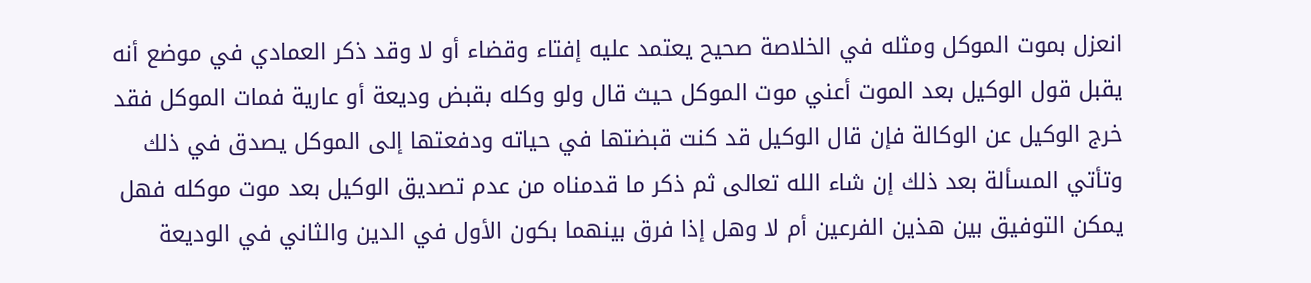انعزل بموت الموكل ومثله في الخلاصة صحيح يعتمد عليه إفتاء وقضاء أو لا وقد ذكر العمادي في موضع أنه يقبل قول الوكيل بعد الموت أعني موت الموكل حيث قال ولو وكله بقبض وديعة أو عارية فمات الموكل فقد خرج الوكيل عن الوكالة فإن قال الوكيل قد كنت قبضتها في حياته ودفعتها إلى الموكل يصدق في ذلك وتأتي المسألة بعد ذلك إن شاء الله تعالى ثم ذكر ما قدمناه من عدم تصديق الوكيل بعد موت موكله فهل يمكن التوفيق بين هذين الفرعين أم لا وهل إذا فرق بينهما بكون الأول في الدين والثاني في الوديعة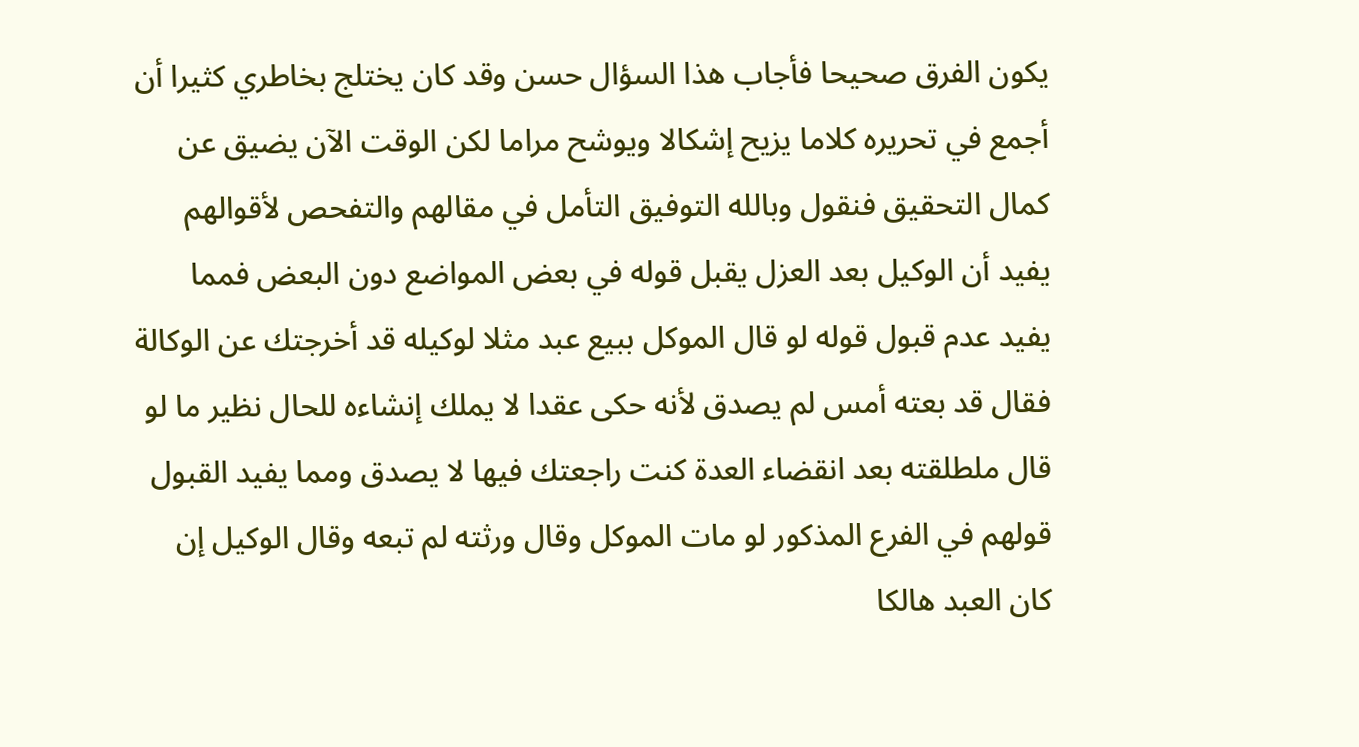يكون الفرق صحيحا فأجاب هذا السؤال حسن وقد كان يختلج بخاطري كثيرا أن أجمع في تحريره كلاما يزيح إشكالا ويوشح مراما لكن الوقت الآن يضيق عن كمال التحقيق فنقول وبالله التوفيق التأمل في مقالهم والتفحص لأقوالهم يفيد أن الوكيل بعد العزل يقبل قوله في بعض المواضع دون البعض فمما يفيد عدم قبول قوله لو قال الموكل ببيع عبد مثلا لوكيله قد أخرجتك عن الوكالة فقال قد بعته أمس لم يصدق لأنه حكى عقدا لا يملك إنشاءه للحال نظير ما لو قال ملطلقته بعد انقضاء العدة كنت راجعتك فيها لا يصدق ومما يفيد القبول قولهم في الفرع المذكور لو مات الموكل وقال ورثته لم تبعه وقال الوكيل إن كان العبد هالكا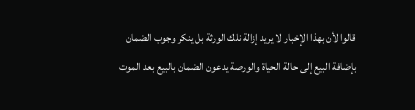قالوا لأن بهذا الإخبار لا يريد إزالة نلك الورثة بل ينكر وجوب الضمان بإضافة البيع إلى حالة الحياة والورصة يدعون الضمان بالبيع بعد الموت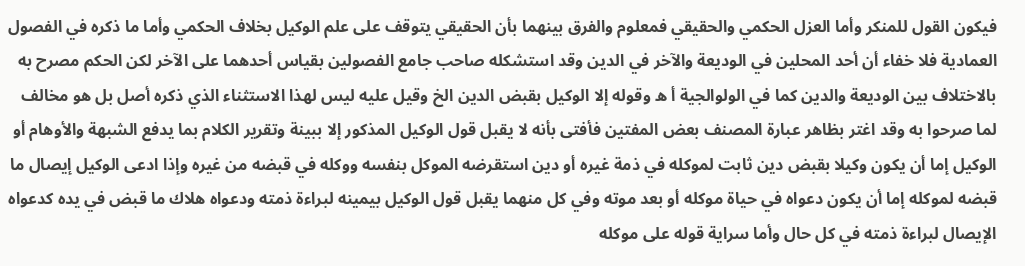فيكون القول للمنكر وأما العزل الحكمي والحقيقي فمعلوم والفرق بينهما بأن الحقيقي يتوقف على علم الوكيل بخلاف الحكمي وأما ما ذكره في الفصول العمادية فلا خفاء أن أحد المحلين في الوديعة والآخر في الدين وقد استشكله صاحب جامع الفصولين بقياس أحدهما على الآخر لكن الحكم مصرح به بالاختلاف بين الوديعة والدين كما في الولوالجية أ ه وقوله إلا الوكيل بقبض الدين الخ وقيل عليه ليس لهذا الاستثناء الذي ذكره أصل بل هو مخالف لما صرحوا به وقد اغتر بظاهر عبارة المصنف بعض المفتين فأفتى بأنه لا يقبل قول الوكيل المذكور إلا ببينة وتقرير الكلام بما يدفع الشبهة والأوهام أو الوكيل إما أن يكون وكيلا بقبض دين ثابت لموكله في ذمة غيره أو دين استقرضه الموكل بنفسه ووكله في قبضه من غيره وإذا ادعى الوكيل إيصال ما قبضه لموكله إما أن يكون دعواه في حياة موكله أو بعد موته وفي كل منهما يقبل قول الوكيل بيمينه لبراءة ذمته ودعواه هلاك ما قبض في يده كدعواه الإيصال لبراءة ذمته في كل حال وأما سراية قوله على موكله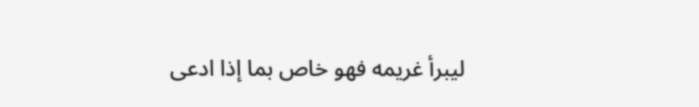ليبرأ غريمه فهو خاص بما إذا ادعى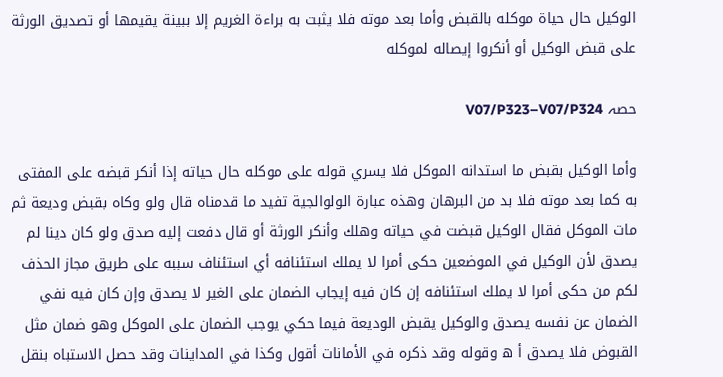الوكيل حال حياة موكله بالقبض وأما بعد موته فلا يثبت به براءة الغريم إلا ببينة يقيمها أو تصديق الورثة على قبض الوكيل أو أنكروا إيصاله لموكله

حصہ V07/P323–V07/P324

وأما الوكيل بقبض ما استدانه الموكل فلا يسري قوله على موكله حال حياته إذا أنكر قبضه على المفتى به كما بعد موته فلا بد من البرهان وهذه عبارة الولوالجية تفيد ما قدمناه قال ولو وكاه بقبض وديعة ثم مات الموكل فقال الوكيل قبضت في حياته وهلك وأنكر الورثة أو قال دفعت إليه صدق ولو كان دينا لم يصدق لأن الوكيل في الموضعين حكى أمرا لا يملك استئنافه أي استئناف سببه على طريق مجاز الحذف لكم من حكى أمرا لا يملك استئنافه إن كان فيه إيجاب الضمان على الغير لا يصدق وإن كان فيه نفي الضمان عن نفسه يصدق والوكيل يقبض الوديعة فيما حكي يوجب الضمان على الموكل وهو ضمان مثل القبوض فلا يصدق أ ه وقوله وقد ذكره في الأمانات أقول وكذا في المداينات وقد حصل الاستباه بنقل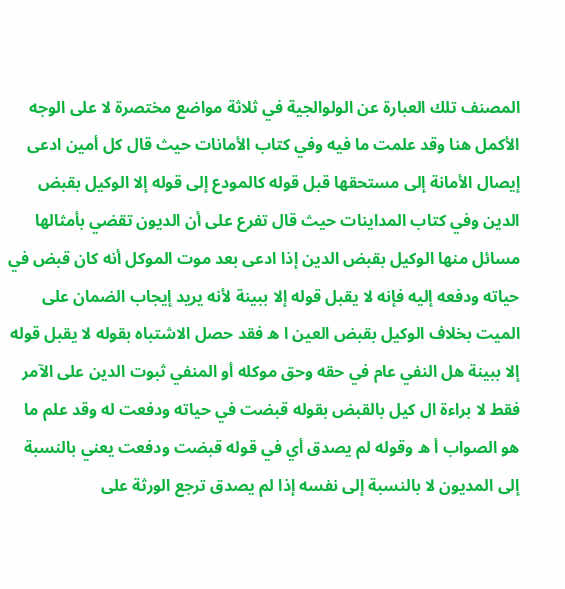المصنف تلك العبارة عن الولوالجية في ثلاثة مواضع مختصرة لا على الوجه الأكمل هنا وقد علمت ما فيه وفي كتاب الأمانات حيث قال كل أمين ادعى إيصال الأمانة إلى مستحقها قبل قوله كالمودع إلى قوله إلا الوكيل بقبض الدين وفي كتاب المداينات حيث قال تفرع على أن الديون تقضي بأمثالها مسائل منها الوكيل بقبض الدين إذا ادعى بعد موت الموكل أنه كان قبض في حياته ودفعه إليه فإنه لا يقبل قوله إلا ببينة لأنه يريد إيجاب الضمان على الميت بخلاف الوكيل بقبض العين ا ه فقد حصل الاشتباه بقوله لا يقبل قوله إلا ببينة هل النفي عام في حقه وحق موكله أو المنفي ثبوت الدين على الآمر فقط لا براءة ال كيل بالقبض بقوله قبضت في حياته ودفعت له وقد علم ما هو الصواب أ ه وقوله لم يصدق أي في قوله قبضت ودفعت يعني بالنسبة إلى المديون لا بالنسبة إلى نفسه إذا لم يصدق ترجع الورثة على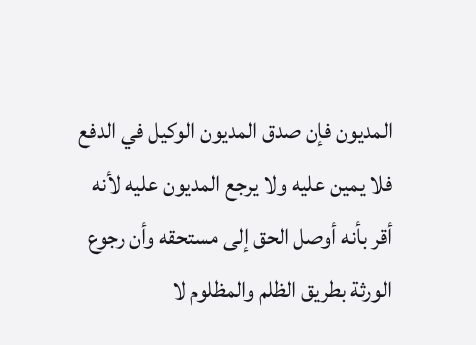المديون فإن صدق المديون الوكيل في الدفع فلا يمين عليه ولا يرجع المديون عليه لأنه أقر بأنه أوصل الحق إلى مستحقه وأن رجوع الورثة بطريق الظلم والمظلوم لا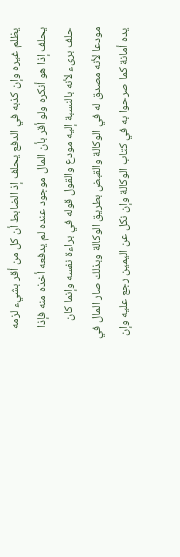يظلم غيره وإن كذبه في الدفع يحلف إذ الضابط أن كل من أقر بشيء لزمه يحلف إذا هو أنكره ولو أقر بأن المال موجود عنده لم يدفعه أخذه منه فإذا حلف برىء لأنه بالنسبة إليه مودع والقول قوله في براءة نفسه وإنما كان مودعا لأنه مصدق له في الوكالة والقبض بطريق الوكالة وبذلك صار المال في يده أمانة كما صرحوا به في كتاب الوكالة وإن نكل عن اليمين رجع عليه وإن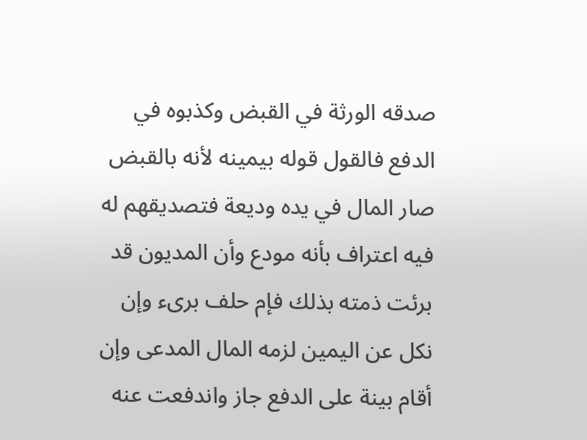صدقه الورثة في القبض وكذبوه في الدفع فالقول قوله بيمينه لأنه بالقبض صار المال في يده وديعة فتصديقهم له فيه اعتراف بأنه مودع وأن المديون قد برئت ذمته بذلك فإم حلف برىء وإن نكل عن اليمين لزمه المال المدعى وإن أقام بينة على الدفع جاز واندفعت عنه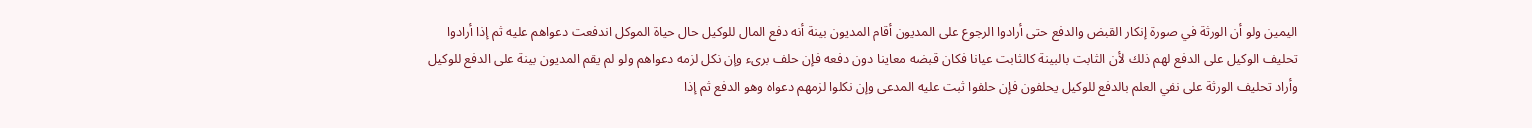اليمين ولو أن الورثة في صورة إنكار القبض والدفع حتى أرادوا الرجوع على المديون أقام المديون بينة أنه دفع المال للوكيل حال حياة الموكل اندفعت دعواهم عليه ثم إذا أرادوا تحليف الوكيل على الدفع لهم ذلك لأن الثابت بالبينة كالثابت عيانا فكان قبضه معاينا دون دفعه فإن حلف برىء وإن نكل لزمه دعواهم ولو لم يقم المديون بينة على الدفع للوكيل وأراد تحليف الورثة على نفي العلم بالدفع للوكيل يحلفون فإن حلفوا ثبت عليه المدعى وإن نكلوا لزمهم دعواه وهو الدفع ثم إذا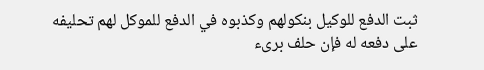ثبت الدفع للوكيل بنكولهم وكذبوه في الدفع للموكل لهم تحليفه على دفعه له فإن حلف برىء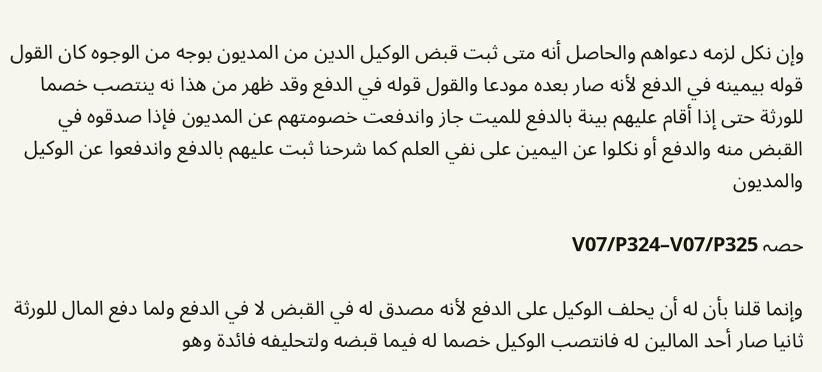وإن نكل لزمه دعواهم والحاصل أنه متى ثبت قبض الوكيل الدين من المديون بوجه من الوجوه كان القول قوله بيمينه في الدفع لأنه صار بعده مودعا والقول قوله في الدفع وقد ظهر من هذا نه ينتصب خصما للورثة حتى إذا أقام عليهم بينة بالدفع للميت جاز واندفعت خصومتهم عن المديون فإذا صدقوه في القبض منه والدفع أو نكلوا عن اليمين على نفي العلم كما شرحنا ثبت عليهم بالدفع واندفعوا عن الوكيل والمديون

حصہ V07/P324–V07/P325

وإنما قلنا بأن له أن يحلف الوكيل على الدفع لأنه مصدق له في القبض لا في الدفع ولما دفع المال للورثة ثانيا صار أحد المالين له فانتصب الوكيل خصما له فيما قبضه ولتحليفه فائدة وهو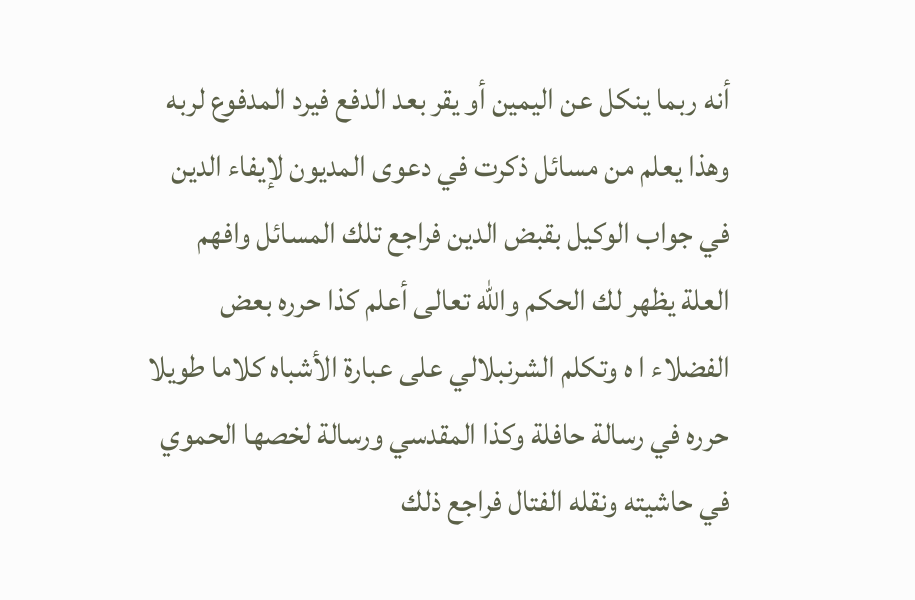أنه ربما ينكل عن اليمين أو يقر بعد الدفع فيرد المدفوع لربه وهذا يعلم من مسائل ذكرت في دعوى المديون لإيفاء الدين في جواب الوكيل بقبض الدين فراجع تلك المسائل وافهم العلة يظهر لك الحكم والله تعالى أعلم كذا حرره بعض الفضلاء ا ه وتكلم الشرنبلالي على عبارة الأشباه كلاما طويلا حرره في رسالة حافلة وكذا المقدسي ورسالة لخصها الحموي في حاشيته ونقله الفتال فراجع ذلك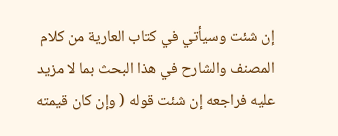إن شئت وسيأتي في كتاب العارية من كلام المصنف والشارح في هذا البحث بما لا مزيد عليه فراجعه إن شئت قوله ( وإن كان قيمته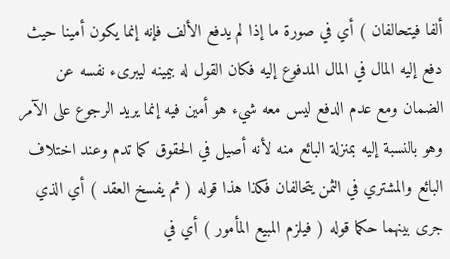ألفا فيتحالفان ) أي في صورة ما إذا لم يدفع الألف فإنه إنما يكون أمينا حيث دفع إليه المال في المال المدفوع إليه فكان القول له بيمينه ليبرىء نفسه عن الضمان ومع عدم الدفع ليس معه شيء هو أمين فيه إنما يريد الرجوع على الآمر وهو بالنسبة إليه بمنزلة البائع منه لأنه أصيل في الحقوق كما تدم وعند اختلاف البائع والمشتري في الثمن يتحالفان فكذا هذا قوله ( ثم يفسخ العقد ) أي الذي جرى بينهما حكما قوله ( فيلزم المبيع المأمور ) أي في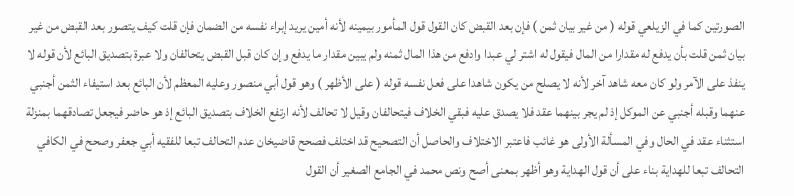الصورتين كما في الزيلعي قوله ( من غير بيان ثمن ) فإن بعد القبض كان القول قول المأمور بيمينه لأنه أمين يريد إبراء نفسه من الضمان فإن قلت كيف يتصور بعد القبض من غير بيان ثمن قلت بأن يدفع له مقدارا من المال فيقول له اشتر لي عبدا وادفع من هذا المال ثمنه ولم يبين مقدار ما يدفع وإن كان قبل القبض يتحالفان ولا عبرة بتصديق البائع لأن قوله لا ينفذ على الآمر ولو كان معه شاهد آخر لأنه لا يصلح من يكون شاهدا على فعل نفسه قوله ( على الأظهر ) وهو قول أبي منصور وعليه المعظم لأن البائع بعد استيفاء الثمن أجنبي عنهما وقبله أجنبي عن الموكل إذ لم يجر بينهما عقد فلا يصدق عليه فبقي الخلاف فيتحالفان وقيل لا تحالف لأنه ارتفع الخلاف بتصديق البائع إذ هو حاضر فيجعل تصادقهما بمنزلة استثناء عقد في الحال وفي المسألة الأولى هو غائب فاعتبر الاختلاف والحاصل أن التصحيح قد اختلف فصحح قاضيخان عدم التحالف تبعا للفقيه أبي جعفر وصحح في الكافي التحالف تبعا للهداية بناء على أن قول الهداية وهو أظهر بمعنى أصح ونص محمد في الجامع الصغير أن القول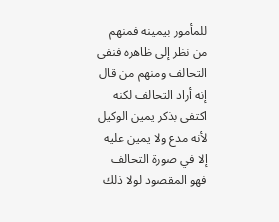للمأمور بيمينه فمنهم من نظر إلى ظاهره فنفى التحالف ومنهم من قال إنه أراد التحالف لكنه اكتفى بذكر يمين الوكيل لأنه مدع ولا يمين عليه إلا في صورة التحالف فهو المقصود لولا ذلك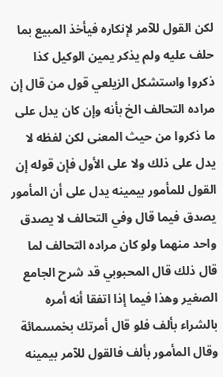لكن القول للآمر لإنكاره فيأخذ المبيع بما حلف عليه ولم يذكر يمين الوكيل كذا ذكروا واستشكل الزيلعي قول من قال إن مراده التحالف الخ بأنه وإن كان يدل على ما ذكروا من حيث المعنى لكن لفظه لا يدل على ذلك ولا على الأول فإن قوله إن القول للمأمور بيمينه يدل على أن المأمور يصدق فيما قال وفي التحالف لا يصدق واحد منهما ولو كان مراده التحالف لما قال ذلك قال المحبوبي قد شرح الجامع الصغير وهذا فيما إذا اتفقا أنه أمره بالشراء بألف فلو قال أمرتك بخمسمائة وقال المأمور بألف فالقول للآمر بيمينه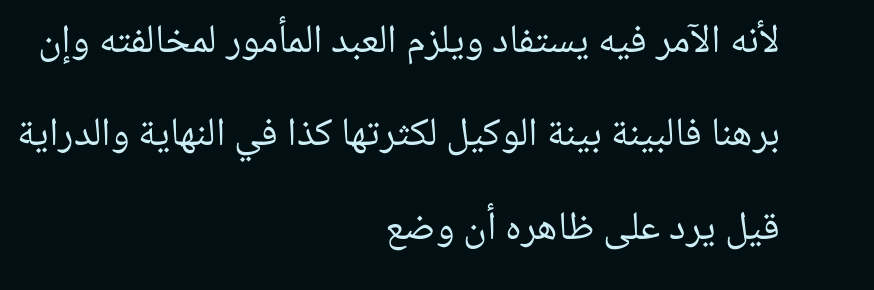لأنه الآمر فيه يستفاد ويلزم العبد المأمور لمخالفته وإن برهنا فالبينة بينة الوكيل لكثرتها كذا في النهاية والدراية قيل يرد على ظاهره أن وضع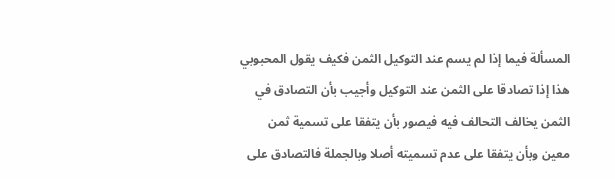المسألة فيما إذا لم يسم عند التوكيل الثمن فكيف يقول المحبوبي هذا إذا تصادقا على الثمن عند التوكيل وأجيب بأن التصادق في الثمن يخالف التحالف فيه فيصور بأن يتفقا على تسمية ثمن معين وبأن يتفقا على عدم تسميته أصلا وبالجملة فالتصادق على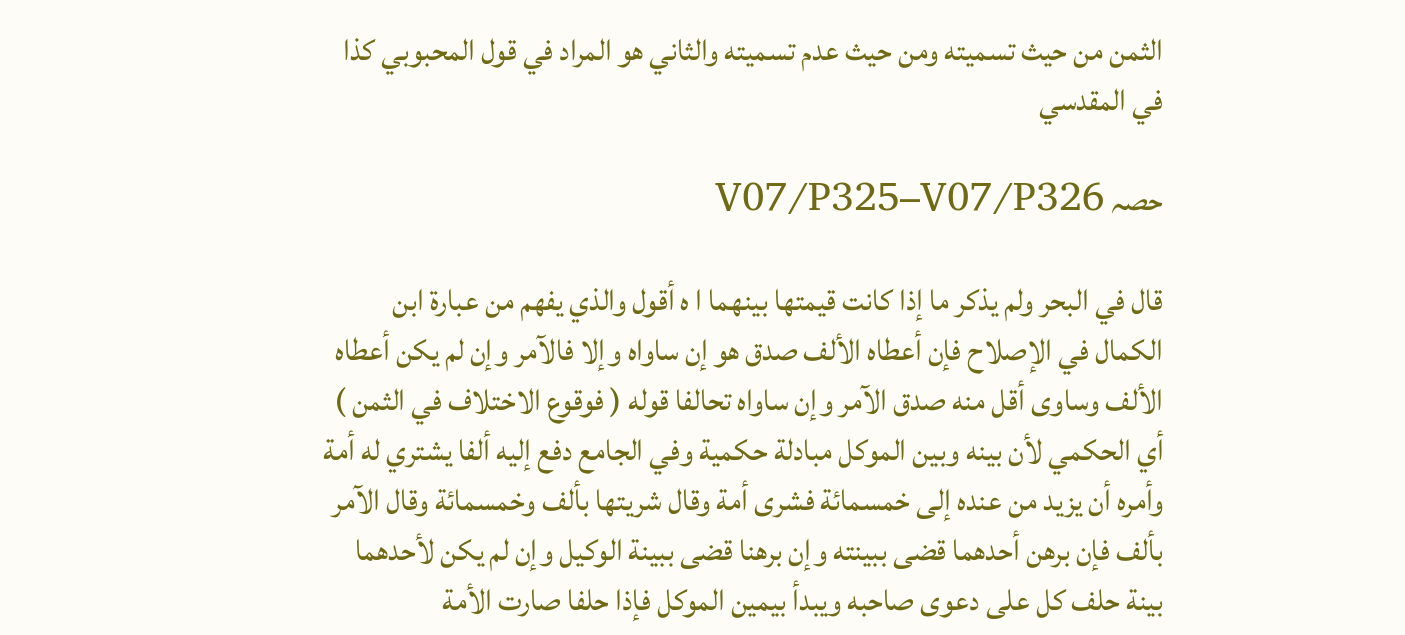الثمن من حيث تسميته ومن حيث عدم تسميته والثاني هو المراد في قول المحبوبي كذا في المقدسي

حصہ V07/P325–V07/P326

قال في البحر ولم يذكر ما إذا كانت قيمتها بينهما ا ه أقول والذي يفهم من عبارة ابن الكمال في الإصلاح فإن أعطاه الألف صدق هو إن ساواه وإلا فالآمر وإن لم يكن أعطاه الألف وساوى أقل منه صدق الآمر وإن ساواه تحالفا قوله ( فوقوع الاختلاف في الثمن ) أي الحكمي لأن بينه وبين الموكل مبادلة حكمية وفي الجامع دفع إليه ألفا يشتري له أمة وأمره أن يزيد من عنده إلى خمسمائة فشرى أمة وقال شريتها بألف وخمسمائة وقال الآمر بألف فإن برهن أحدهما قضى ببينته وإن برهنا قضى ببينة الوكيل وإن لم يكن لأحدهما بينة حلف كل على دعوى صاحبه ويبدأ بيمين الموكل فإذا حلفا صارت الأمة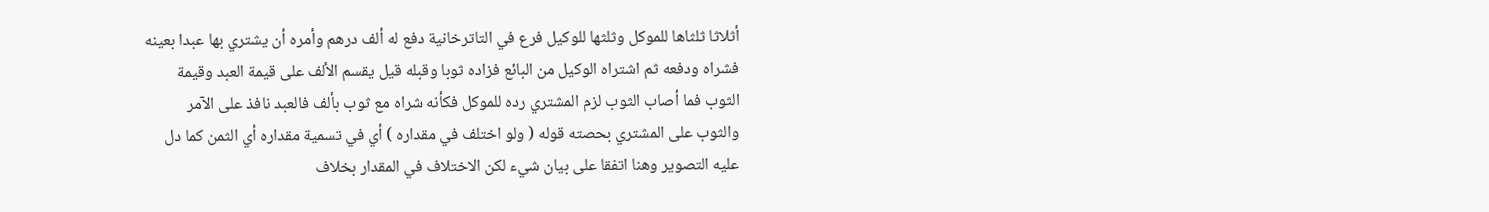أثلاثا ثلثاها للموكل وثلثها للوكيل فرع في التاترخانية دفع له ألف درهم وأمره أن يشتري بها عبدا بعينه فشراه ودفعه ثم اشتراه الوكيل من البائع فزاده ثوبا وقبله قيل يقسم الألف على قيمة العبد وقيمة الثوب فما أصاب الثوب لزم المشتري رده للموكل فكأنه شراه مع ثوب بألف فالعبد نافذ على الآمر والثوب على المشتري بحصته قوله ( ولو اختلف في مقداره ) أي في تسمية مقداره أي الثمن كما دل عليه التصوير وهنا اتفقا على بيان شيء لكن الاختلاف في المقدار بخلاف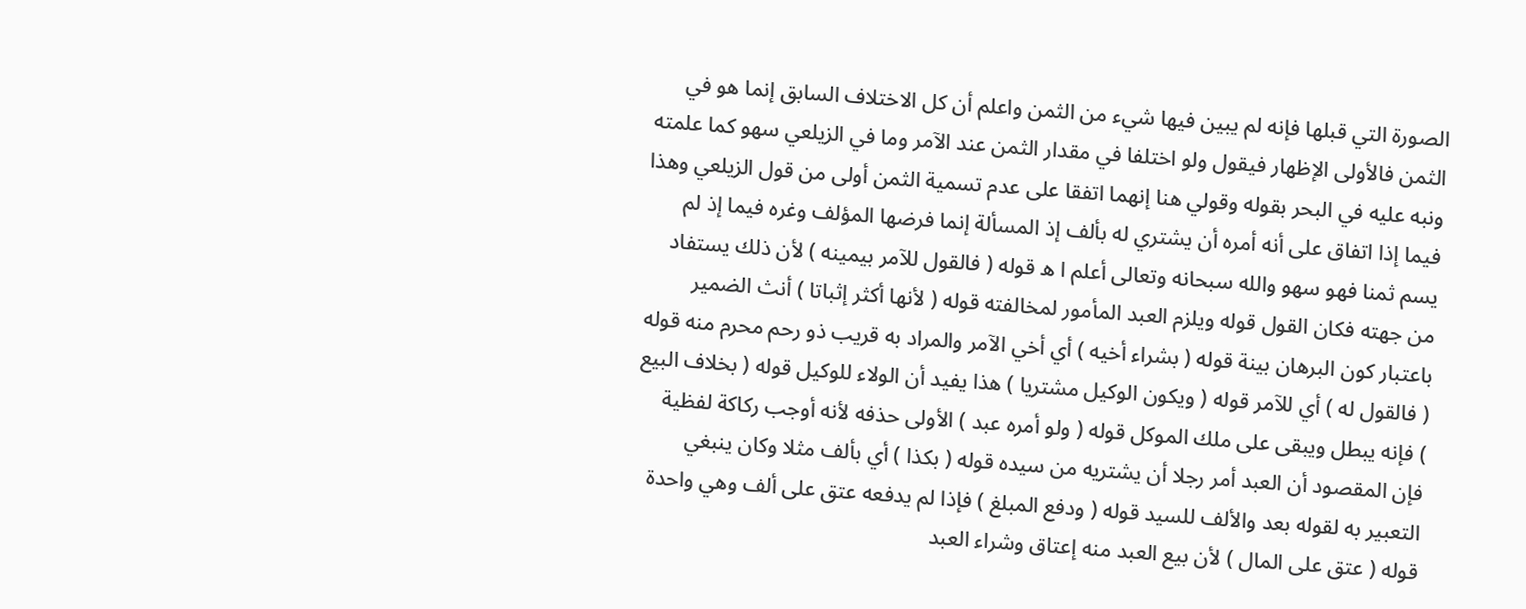الصورة التي قبلها فإنه لم يبين فيها شيء من الثمن واعلم أن كل الاختلاف السابق إنما هو في الثمن فالأولى الإظهار فيقول ولو اختلفا في مقدار الثمن عند الآمر وما في الزيلعي سهو كما علمته ونبه عليه في البحر بقوله وقولي هنا إنهما اتفقا على عدم تسمية الثمن أولى من قول الزيلعي وهذا فيما إذا اتفاق على أنه أمره أن يشتري له بألف إذ المسألة إنما فرضها المؤلف وغره فيما إذ لم يسم ثمنا فهو سهو والله سبحانه وتعالى أعلم ا ه قوله ( فالقول للآمر بيمينه ) لأن ذلك يستفاد من جهته فكان القول قوله ويلزم العبد المأمور لمخالفته قوله ( لأنها أكثر إثباتا ) أنث الضمير باعتبار كون البرهان بينة قوله ( بشراء أخيه ) أي أخي الآمر والمراد به قريب ذو رحم محرم منه قوله ( فالقول له ) أي للآمر قوله ( ويكون الوكيل مشتريا ) هذا يفيد أن الولاء للوكيل قوله ( بخلاف البيع ) فإنه يبطل ويبقى على ملك الموكل قوله ( ولو أمره عبد ) الأولى حذفه لأنه أوجب ركاكة لفظية فإن المقصود أن العبد أمر رجلا أن يشتريه من سيده قوله ( بكذا ) أي بألف مثلا وكان ينبغي التعبير به لقوله بعد والألف للسيد قوله ( ودفع المبلغ ) فإذا لم يدفعه عتق على ألف وهي واحدة قوله ( عتق على المال ) لأن بيع العبد منه إعتاق وشراء العبد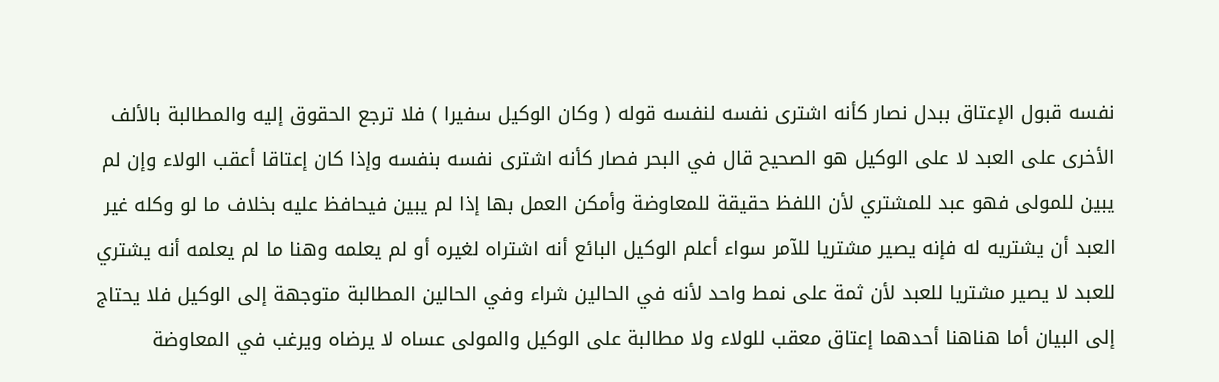نفسه قبول الإعتاق ببدل نصار كأنه اشترى نفسه لنفسه قوله ( وكان الوكيل سفيرا ) فلا ترجع الحقوق إليه والمطالبة بالألف الأخرى على العبد لا على الوكيل هو الصحيح قال في البحر فصار كأنه اشترى نفسه بنفسه وإذا كان إعتاقا أعقب الولاء وإن لم يبين للمولى فهو عبد للمشتري لأن اللفظ حقيقة للمعاوضة وأمكن العمل بها إذا لم يبين فيحافظ عليه بخلاف ما لو وكله غير العبد أن يشتريه له فإنه يصير مشتريا للآمر سواء أعلم الوكيل البائع أنه اشتراه لغيره أو لم يعلمه وهنا ما لم يعلمه أنه يشتري للعبد لا يصير مشتريا للعبد لأن ثمة على نمط واحد لأنه في الحالين شراء وفي الحالين المطالبة متوجهة إلى الوكيل فلا يحتاج إلى البيان أما هناهنا أحدهما إعتاق معقب للولاء ولا مطالبة على الوكيل والمولى عساه لا يرضاه ويرغب في المعاوضة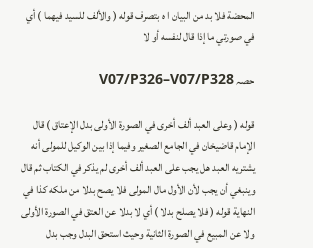المحضة فلا بد من البيان ا ه بتصرف قوله ( والألف للسيد فيهما ) أي في صورتي ما إذا قال لنفسه أو لا

حصہ V07/P326–V07/P328

قوله ( وعلى العبد ألف أخرى في الصورة الأولى بدل الإعتاق ) قال الإمام قاضيخان في الجامع الصغير وفيما إذا بين الوكيل للمولى أنه يشتريه العبد هل يجب على العبد ألف أخرى لم يذكر في الكتاب ثم قال وينبغي أن يجب لأن الأول مال المولى فلا يصح بدلا من ملكه كذا في النهاية قوله ( فلا يصلح بدلا ) أي لا بدلا عن العتق في الصورة الأولى ولا عن المبيع في الصورة الثانية وحيث استحق البدل وجب بدل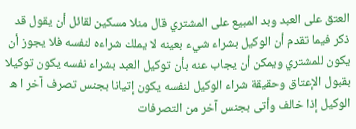العتق على العبد وبد المبيع على المشتري قال منلا مسكين لقائل أن يقول قد ذكر فيما تقدم أن الوكيل بشراء شيء بعينه لا يملك شراءه لنفسه فلا يجوز أن يكون للمشتري ويمكن أن يجاب عنه بأن توكيل العبد بشراء نفسه يكون توكيلا بقبول الإعتاق وحقيقة شراء الوكيل لنفسه يكون إتيانا بجنس تصرف آخر ا ه الوكيل إذا خالف وأتى بجنس آخر من التصرفات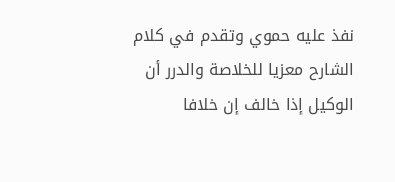نفذ عليه حموي وتقدم في كلام الشارح معزيا للخلاصة والدرر أن الوكيل إذا خالف إن خلافا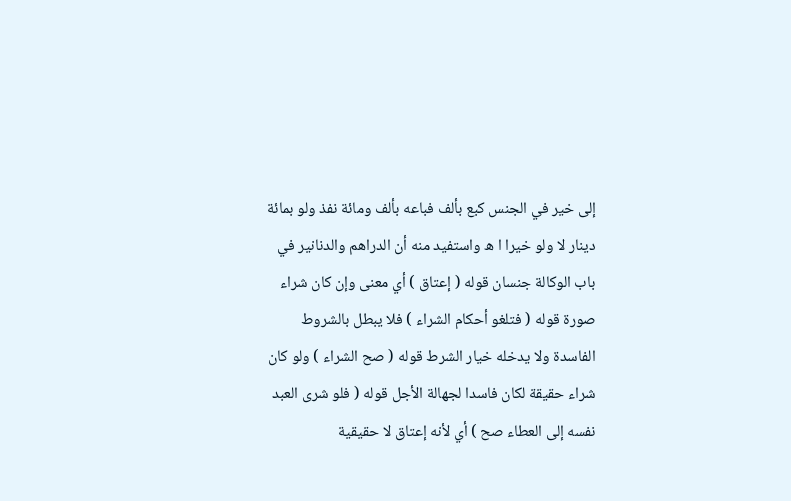إلى خير في الجنس كبع بألف فباعه بألف ومائة نفذ ولو بمائة دينار لا ولو خيرا ا ه واستفيد منه أن الدراهم والدنانير في باب الوكالة جنسان قوله ( إعتاق ) أي معنى وإن كان شراء صورة قوله ( فتلغو أحكام الشراء ) فلا يبطل بالشروط الفاسدة ولا يدخله خيار الشرط قوله ( صح الشراء ) ولو كان شراء حقيقة لكان فاسدا لجهالة الأجل قوله ( فلو شرى العبد نفسه إلى العطاء صح ) أي لأنه إعتاق لا حقيقية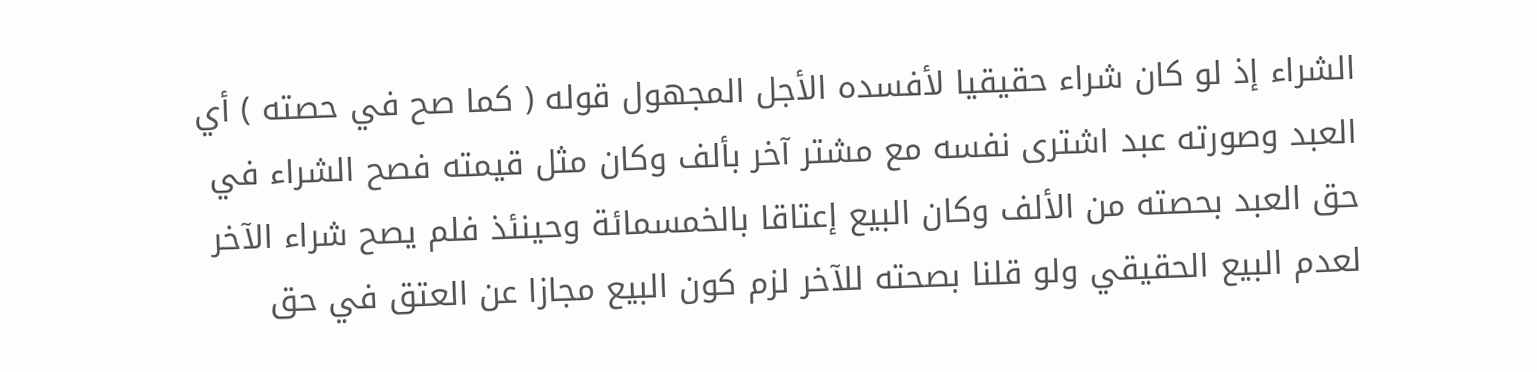الشراء إذ لو كان شراء حقيقيا لأفسده الأجل المجهول قوله ( كما صح في حصته ) أي العبد وصورته عبد اشترى نفسه مع مشتر آخر بألف وكان مثل قيمته فصح الشراء في حق العبد بحصته من الألف وكان البيع إعتاقا بالخمسمائة وحينئذ فلم يصح شراء الآخر لعدم البيع الحقيقي ولو قلنا بصحته للآخر لزم كون البيع مجازا عن العتق في حق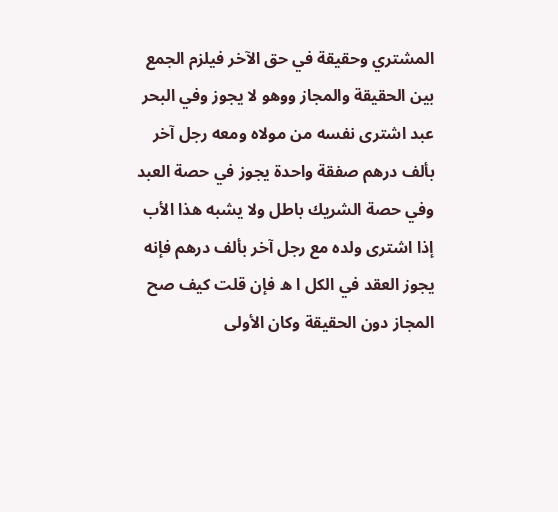المشتري وحقيقة في حق الآخر فيلزم الجمع بين الحقيقة والمجاز ووهو لا يجوز وفي البحر عبد اشترى نفسه من مولاه ومعه رجل آخر بألف درهم صفقة واحدة يجوز في حصة العبد وفي حصة الشريك باطل ولا يشبه هذا الأب إذا اشترى ولده مع رجل آخر بألف درهم فإنه يجوز العقد في الكل ا ه فإن قلت كيف صح المجاز دون الحقيقة وكان الأولى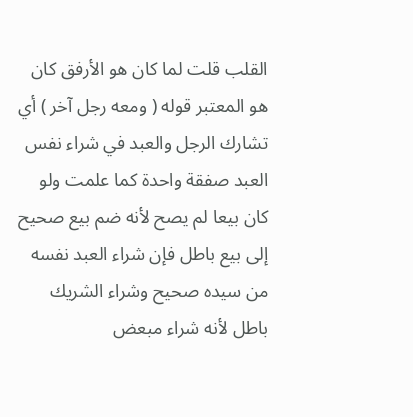القلب قلت لما كان هو الأرفق كان هو المعتبر قوله ( ومعه رجل آخر ) أي تشارك الرجل والعبد في شراء نفس العبد صفقة واحدة كما علمت ولو كان بيعا لم يصح لأنه ضم بيع صحيح إلى بيع باطل فإن شراء العبد نفسه من سيده صحيح وشراء الشريك باطل لأنه شراء مبعض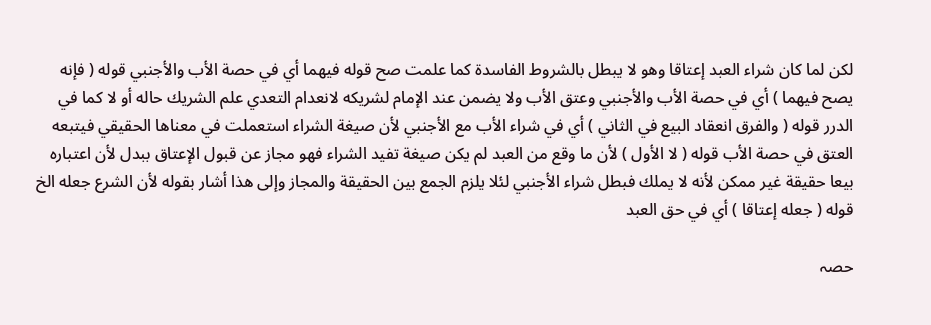لكن لما كان شراء العبد إعتاقا وهو لا يبطل بالشروط الفاسدة كما علمت صح قوله فيهما أي في حصة الأب والأجنبي قوله ( فإنه يصح فيهما ) أي في حصة الأب والأجنبي وعتق الأب ولا يضمن عند الإمام لشريكه لانعدام التعدي علم الشريك حاله أو لا كما في الدرر قوله ( والفرق انعقاد البيع في الثاني ) أي في شراء الأب مع الأجنبي لأن صيغة الشراء استعملت في معناها الحقيقي فيتبعه العتق في حصة الأب قوله ( لا الأول ) لأن ما وقع من العبد لم يكن صيغة تفيد الشراء فهو مجاز عن قبول الإعتاق ببدل لأن اعتباره بيعا حقيقة غير ممكن لأنه لا يملك فبطل شراء الأجنبي لئلا يلزم الجمع بين الحقيقة والمجاز وإلى هذا أشار بقوله لأن الشرع جعله الخ قوله ( جعله إعتاقا ) أي في حق العبد

حصہ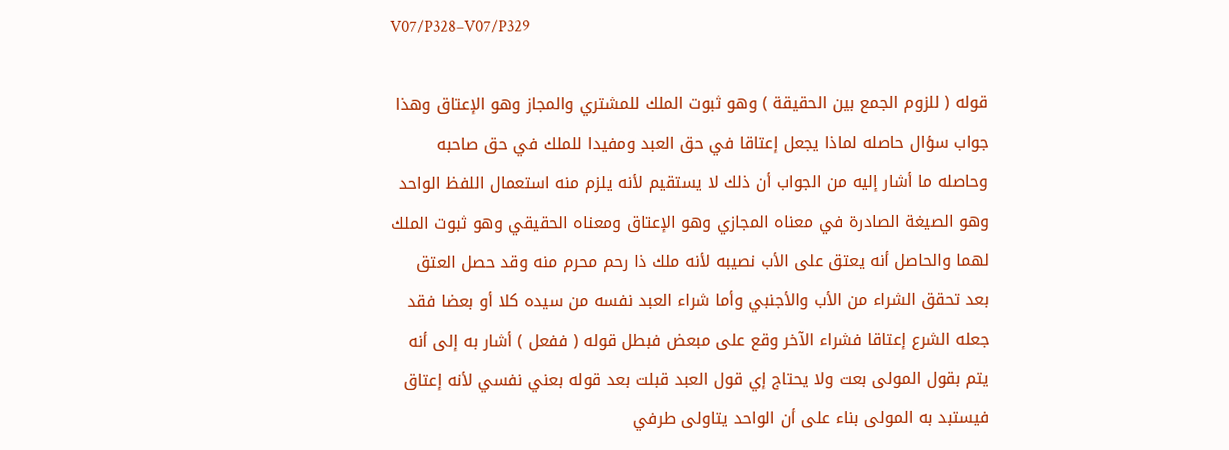V07/P328–V07/P329

قوله ( للزوم الجمع بين الحقيقة ) وهو ثبوت الملك للمشتري والمجاز وهو الإعتاق وهذا جواب سؤال حاصله لماذا يجعل إعتاقا في حق العبد ومفيدا للملك في حق صاحبه وحاصله ما أشار إليه من الجواب أن ذلك لا يستقيم لأنه يلزم منه استعمال اللفظ الواحد وهو الصيغة الصادرة في معناه المجازي وهو الإعتاق ومعناه الحقيقي وهو ثبوت الملك لهما والحاصل أنه يعتق على الأب نصيبه لأنه ملك ذا رحم محرم منه وقد حصل العتق بعد تحقق الشراء من الأب والأجنبي وأما شراء العبد نفسه من سيده كلا أو بعضا فقد جعله الشرع إعتاقا فشراء الآخر وقع على مبعض فبطل قوله ( ففعل ) أشار به إلى أنه يتم بقول المولى بعت ولا يحتاج إي قول العبد قبلت بعد قوله بعني نفسي لأنه إعتاق فيستبد به المولى بناء على أن الواحد يتاولى طرفي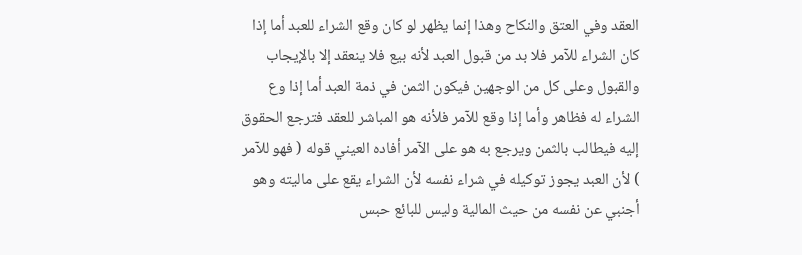العقد وفي العتق والنكاح وهذا إنما يظهر لو كان وقع الشراء للعبد أما إذا كان الشراء للآمر فلا بد من قبول العبد لأنه بيع فلا ينعقد إلا بالإيجاب والقبول وعلى كل من الوجهين فيكون الثمن في ذمة العبد أما إذا وع الشراء له فظاهر وأما إذا وقع للآمر فلأنه هو المباشر للعقد فترجع الحقوق إليه فيطالب بالثمن ويرجع به هو على الآمر أفاده العيني قوله ( فهو للآمر ) لأن العبد يجوز توكيله في شراء نفسه لأن الشراء يقع على ماليته وهو أجنبي عن نفسه من حيث المالية وليس للبائع حبس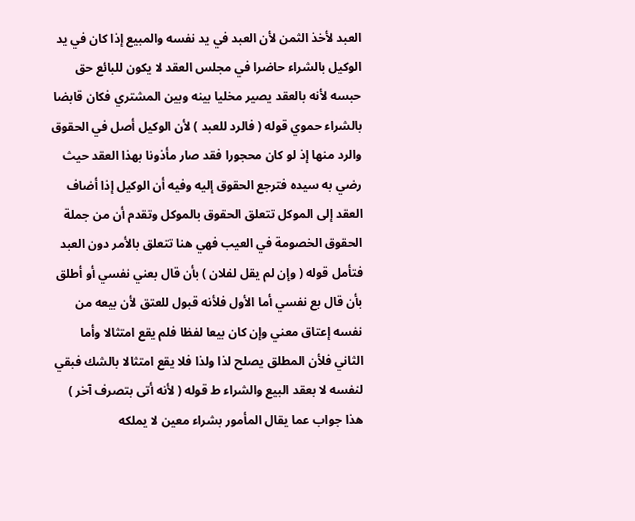العبد لأخذ الثمن لأن العبد في يد نفسه والمبيع إذا كان في يد الوكيل بالشراء حاضرا في مجلس العقد لا يكون للبائع حق حبسه لأنه بالعقد يصير مخليا بينه وبين المشتري فكان قابضا بالشراء حموي قوله ( فالرد للعبد ) لأن الوكيل أصل في الحقوق والرد منها إذ لو كان محجورا فقد صار مأذونا بهذا العقد حيث رضي به سيده فترجع الحقوق إليه وفيه أن الوكيل إذا أضاف العقد إلى الموكل تتعلق الحقوق بالموكل وتقدم أن من جملة الحقوق الخصومة في العيب فهي هنا تتعلق بالأمر دون العبد فتأمل قوله ( وإن لم يقل لفلان ) بأن قال بعني نفسي أو أطلق بأن قال بع نفسي أما الأول فلأنه قبول للعتق لأن بيعه من نفسه إعتاق معني وإن كان بيعا لفظا فلم يقع امتثالا وأما الثاني فلأن المطلق يصلح لذا ولذا فلا يقع امتثالا بالشك فبقي لنفسه لا بعقد البيع والشراء ط قوله ( لأنه أتى بتصرف آخر ) هذا جواب عما يقال المأمور بشراء معين لا يملكه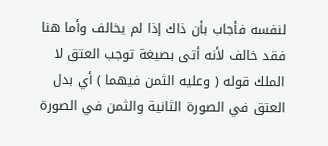لنفسه فأجاب بأن ذاك إذا لم يخالف وأما هنا فقد خالف لأنه أتى بصيغة توجب العتق لا الملك قوله ( وعليه الثمن فيهما ) أي بدل العتق في الصورة الثانية والثمن في الصورة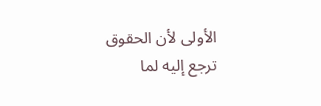الأولى لأن الحقوق ترجع إليه لما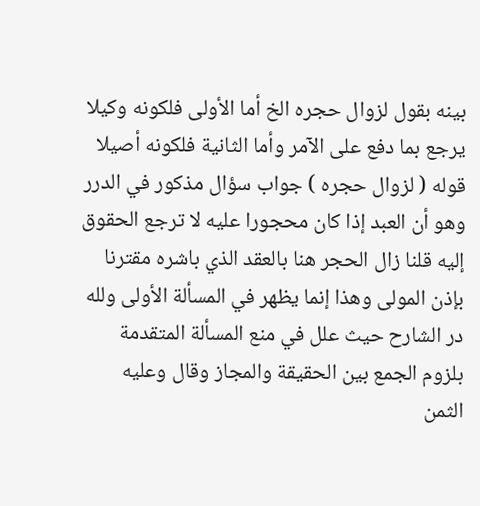بينه بقول لزوال حجره الخ أما الأولى فلكونه وكيلا يرجع بما دفع على الآمر وأما الثانية فلكونه أصيلا قوله ( لزوال حجره ) جواب سؤال مذكور في الدرر وهو أن العبد إذا كان محجورا عليه لا ترجع الحقوق إليه قلنا زال الحجر هنا بالعقد الذي باشره مقترنا بإذن المولى وهذا إنما يظهر في المسألة الأولى ولله در الشارح حيث علل في منع المسألة المتقدمة بلزوم الجمع بين الحقيقة والمجاز وقال وعليه الثمن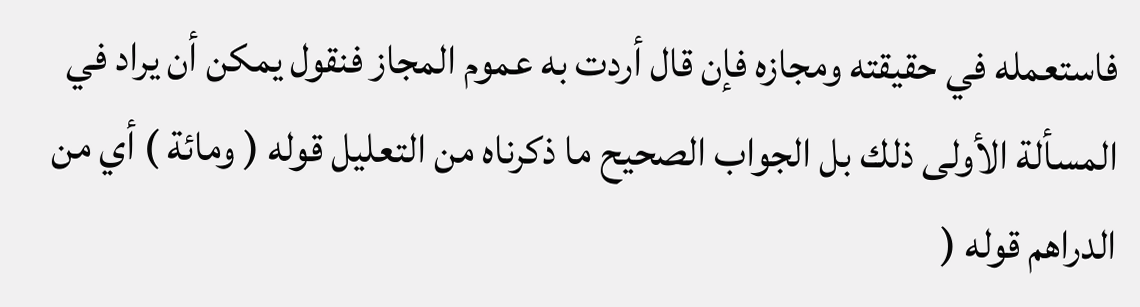فاستعمله في حقيقته ومجازه فإن قال أردت به عموم المجاز فنقول يمكن أن يراد في المسألة الأولى ذلك بل الجواب الصحيح ما ذكرناه من التعليل قوله ( ومائة ) أي من الدراهم قوله (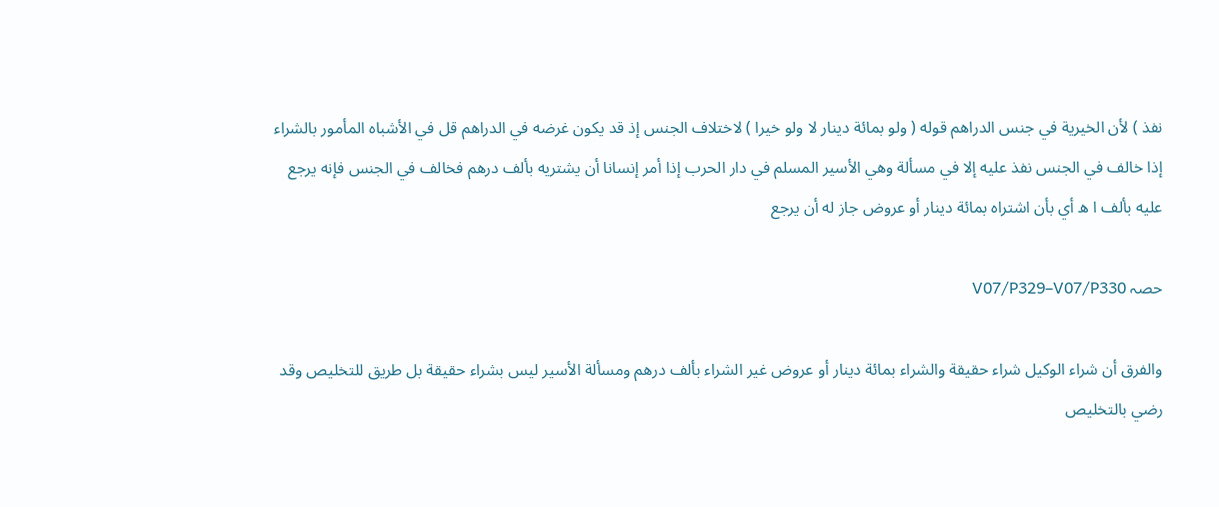نفذ ) لأن الخيرية في جنس الدراهم قوله ( ولو بمائة دينار لا ولو خيرا ) لاختلاف الجنس إذ قد يكون غرضه في الدراهم قل في الأشباه المأمور بالشراء إذا خالف في الجنس نفذ عليه إلا في مسألة وهي الأسير المسلم في دار الحرب إذا أمر إنسانا أن يشتريه بألف درهم فخالف في الجنس فإنه يرجع عليه بألف ا ه أي بأن اشتراه بمائة دينار أو عروض جاز له أن يرجع

حصہ V07/P329–V07/P330

والفرق أن شراء الوكيل شراء حقيقة والشراء بمائة دينار أو عروض غير الشراء بألف درهم ومسألة الأسير ليس بشراء حقيقة بل طريق للتخليص وقد رضي بالتخليص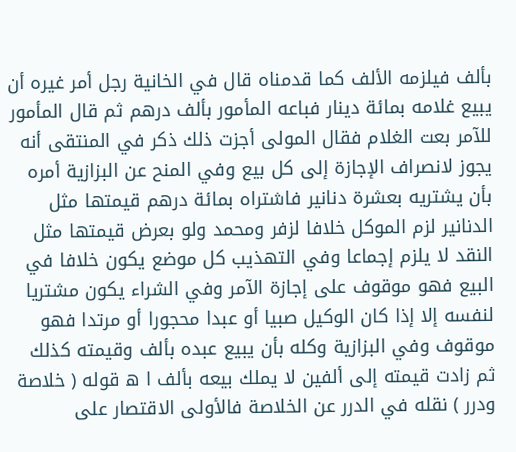بألف فيلزمه الألف كما قدمناه قال في الخانية رجل أمر غيره أن يبيع غلامه بمائة دينار فباعه المأمور بألف درهم ثم قال المأمور للآمر بعت الغلام فقال المولى أجزت ذلك ذكر في المنتقى أنه يجوز لانصراف الإجازة إلى كل بيع وفي المنح عن البزازية أمره بأن يشتريه بعشرة دنانير فاشتراه بمائة درهم قيمتها مثل الدنانير لزم الموكل خلافا لزفر ومحمد ولو بعرض قيمتها مثل النقد لا يلزم إجماعا وفي التهذيب كل موضع يكون خلافا في البيع فهو موقوف على إجازة الآمر وفي الشراء يكون مشتريا لنفسه إلا إذا كان الوكيل صبيا أو عبدا محجورا أو مرتدا فهو موقوف وفي البزازية وكله بأن يبيع عبده بألف وقيمته كذلك ثم زادت قيمته إلى ألفين لا يملك بيعه بألف ا ه قوله ( خلاصة ودرر ) نقله في الدرر عن الخلاصة فالأولى الاقتصار على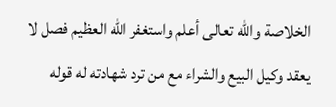الخلاصة والله تعالى أعلم واستغفر الله العظيم فصل لا يعقد وكيل البيع والشراء مع من ترد شهادته له قوله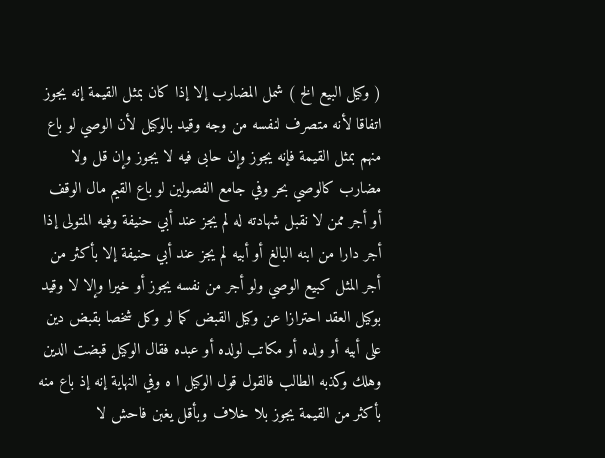( وكيل البيع الخ ) شمل المضارب إلا إذا كان بمثل القيمة إنه يجوز اتفاقا لأنه متصرف لنفسه من وجه وقيد بالوكيل لأن الوصي لو باع منهم بمثل القيمة فإنه يجوز وإن حابى فيه لا يجوز وإن قل ولا مضارب كالوصي بحر وفي جامع الفصولين لو باع القيم مال الوقف أو أجر ممن لا نقبل شهادته له لم يجز عند أبي حنيفة وفيه المتولى إذا أجر دارا من ابنه البالغ أو أبيه لم يجز عند أبي حنيفة إلا بأكثر من أجر المثل كبيع الوصي ولو أجر من نفسه يجوز أو خيرا وإلا لا وقيد بوكيل العقد احترازا عن وكيل القبض كما لو وكل شخصا بقبض دين على أبيه أو ولده أو مكاتب لولده أو عبده فقال الوكيل قبضت الدين وهلك وكذبه الطالب فالقول قول الوكيل ا ه وفي النهاية إنه إذ باع منه بأكثر من القيمة يجوز بلا خلاف وبأقل يغبن فاحش لا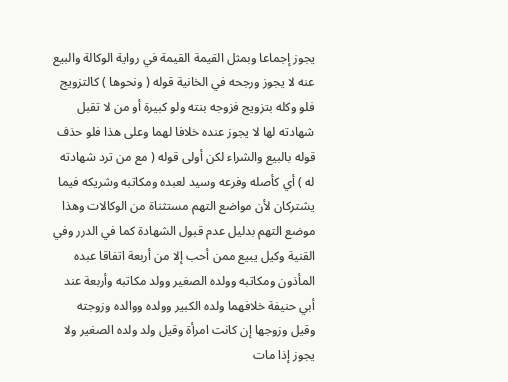يجوز إجماعا وبمثل القيمة القيمة في رواية الوكالة والبيع عنه لا يجوز ورجحه في الخانية قوله ( ونحوها ) كالتزويج فلو وكله بتزويج فزوجه بنته ولو كبيرة أو من لا تقبل شهادته لها لا يجوز عنده خلافا لهما وعلى هذا فلو حذف قوله بالبيع والشراء لكن أولى قوله ( مع من ترد شهادته له ) أي كأصله وفرعه وسيد لعبده ومكاتبه وشريكه فيما يشتركان لأن مواضع التهم مستثناة من الوكالات وهذا موضع التهم بدليل عدم قبول الشهادة كما في الدرر وفي القنية وكيل يبيع ممن أحب إلا من أربعة اتفاقا عبده المأذون ومكاتبه وولده الصغير وولد مكاتبه وأربعة عند أبي حنيفة خلافهما ولده الكبير وولده ووالده وزوجته وقيل وزوجها إن كانت امرأة وقيل ولد ولده الصغير ولا يجوز إذا مات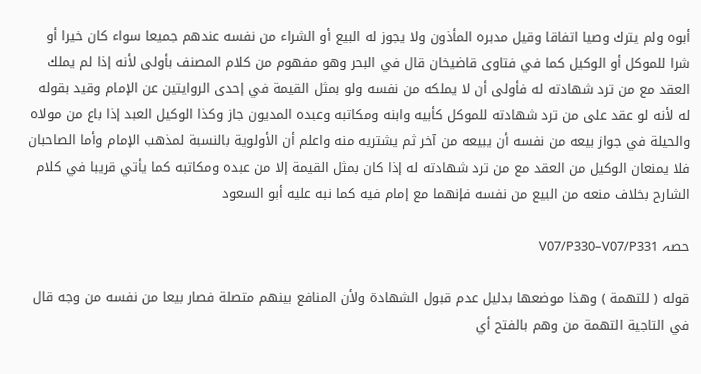أبوه ولم يترك وصيا اتفاقا وقيل مدبره المأذون ولا يجوز له البيع أو الشراء من نفسه عندهم جميعا سواء كان خيرا أو شرا للموكل أو الوكيل كما في فتاوى قاضيخان قال في البحر وهو مفهوم من كلام المصنف بأولى لأنه إذا لم يملك العقد مع من ترد شهادته له فأولى أن لا يملكه من نفسه ولو بمثل القيمة في إحدى الروايتين عن الإمام وقيد بقوله له لأنه لو عقد على من ترد شهادته للموكل كأبيه وابنه ومكاتبه وعبده المديون جاز وكذا الوكيل العبد إذا باع من مولاه والحيلة في جواز بيعه من نفسه أن يبيعه من آخر ثم يشتريه منه واعلم أن الأولوية بالنسبة لمذهب الإمام وأما الصاحبان فلا يمنعان الوكيل من العقد مع من ترد شهادته له إذا كان بمثل القيمة إلا من عبده ومكاتبه كما يأتي قريبا في كلام الشارح بخلاف منعه من البيع من نفسه فإنهما مع إمام فيه كما نبه عليه أبو السعود

حصہ V07/P330–V07/P331

قوله ( للتهمة ) وهذا موضعها بدليل عدم قبول الشهادة ولأن المنافع بينهم متصلة فصار بيعا من نفسه من وجه قال في التاجية التهمة من وهم بالفتح أي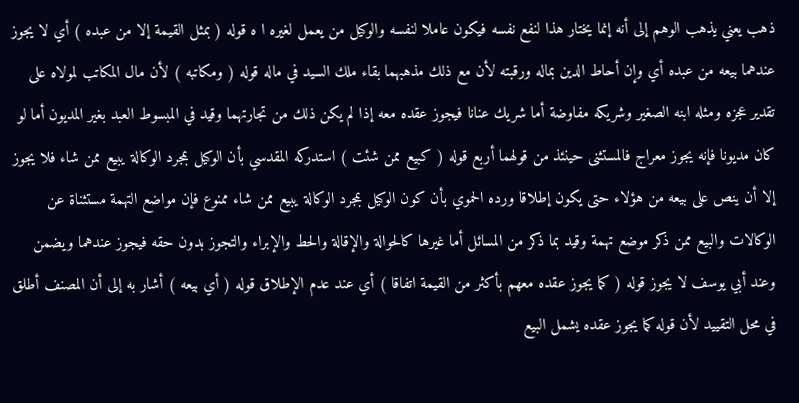ذهب يعني يذهب الوهم إلى أنه إنما يختار هذا لنفع نفسه فيكون عاملا لنفسه والوكيل من يعمل لغيره ا ه قوله ( بمثل القيمة إلا من عبده ) أي لا يجوز عندهما بيعه من عبده أي وإن أحاط الدين بماله ورقبته لأن مع ذلك مذهبهما بقاء ملك السيد في ماله قوله ( ومكاتبه ) لأن مال المكاتب لمولاه على تقدير عجزه ومثله ابنه الصغير وشريكه مفاوضة أما شريك عنانا فيجوز عقده معه إذا لم يكن ذلك من تجارتهما وقيد في المبسوط العبد بغير المديون أما لو كان مديونا فإنه يجوز معراج فالمستثنى حينئذ من قولهما أربع قوله ( كبيع ممن شئت ) استدركه المقدسي بأن الوكيل بمجرد الوكالة يبيع ممن شاء فلا يجوز إلا أن ينص على بيعه من هؤلاء حتى يكون إطلاقا ورده الحموي بأن كون الوكيل بمجرد الوكالة يبيع ممن شاء ممنوع فإن مواضع التهمة مستثناة عن الوكالات والبيع ممن ذكر موضع تهمة وقيد بما ذكر من المسائل أما غيرها كالحوالة والإقالة والحط والإبراء والتجوز بدون حقه فيجوز عندهما ويضمن وعند أبي يوسف لا يجوز قوله ( كما يجوز عقده معهم بأكثر من القيمة اتفاقا ) أي عند عدم الإطلاق قوله ( أي بيعه ) أشار به إلى أن المصنف أطلق في محل التقييد لأن قوله كما يجوز عقده يشمل البيع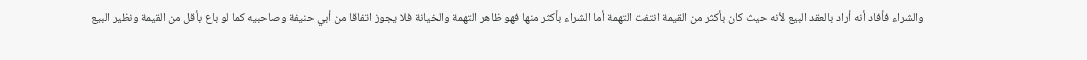والشراء فأفاد أنه أراد بالعقد البيع لأنه حيث كان بأكثر من القيمة انتفت التهمة أما الشراء بأكثر منها فهو ظاهر التهمة والخيانة فلا يجوز اتفاقا من أبي حنيفة وصاحبيه كما لو باع بأقل من القيمة ونظير البيع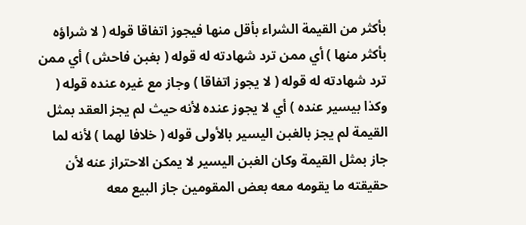بأكثر من القيمة الشراء بأقل منها فيجوز اتفاقا قوله ( لا شراؤه بأكثر منها ) أي ممن ترد شهادته له قوله ( بغبن فاحش ) أي ممن ترد شهادته له قوله ( لا يجوز اتفاقا ) وجاز مع غيره عنده قوله ( وكذا بيسير عنده ) أي لا يجوز عنده لأنه حيث لم يجز العقد بمثل القيمة لم يجز بالغبن اليسير بالأولى قوله ( خلافا لهما ) لأنه لما جاز بمثل القيمة وكان الغبن اليسير لا يمكن الاحتراز عنه لأن حقيقته ما يقومه معه بعض المقومين جاز البيع معه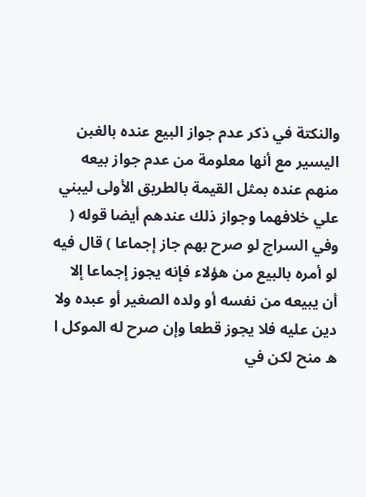والنكتة في ذكر عدم جواز البيع عنده بالغبن اليسير مع أنها معلومة من عدم جواز بيعه منهم عنده بمثل القيمة بالطريق الأولى ليبني علي خلافهما وجواز ذلك عندهم أيضا قوله ( وفي السراج لو صرح بهم جاز إجماعا ) قال فيه لو أمره بالبيع من هؤلاء فإنه يجوز إجماعا إلا أن يبيعه من نفسه أو ولده الصغير أو عبده ولا دين عليه فلا يجوز قطعا وإن صرح له الموكل ا ه منح لكن في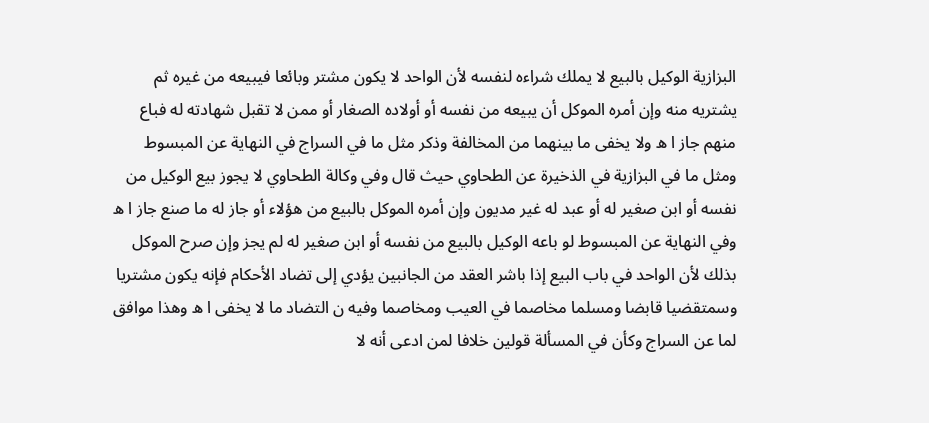البزازية الوكيل بالبيع لا يملك شراءه لنفسه لأن الواحد لا يكون مشتر وبائعا فيبيعه من غيره ثم يشتريه منه وإن أمره الموكل أن يبيعه من نفسه أو أولاده الصغار أو ممن لا تقبل شهادته له فباع منهم جاز ا ه ولا يخفى ما بينهما من المخالفة وذكر مثل ما في السراج في النهاية عن المبسوط ومثل ما في البزازية في الذخيرة عن الطحاوي حيث قال وفي وكالة الطحاوي لا يجوز بيع الوكيل من نفسه أو ابن صغير له أو عبد له غير مديون وإن أمره الموكل بالبيع من هؤلاء أو جاز له ما صنع جاز ا ه وفي النهاية عن المبسوط لو باعه الوكيل بالبيع من نفسه أو ابن صغير له لم يجز وإن صرح الموكل بذلك لأن الواحد في باب البيع إذا باشر العقد من الجانبين يؤدي إلى تضاد الأحكام فإنه يكون مشتريا وسمتقضيا قابضا ومسلما مخاصما في العيب ومخاصما وفيه ن التضاد ما لا يخفى ا ه وهذا موافق لما عن السراج وكأن في المسألة قولين خلافا لمن ادعى أنه لا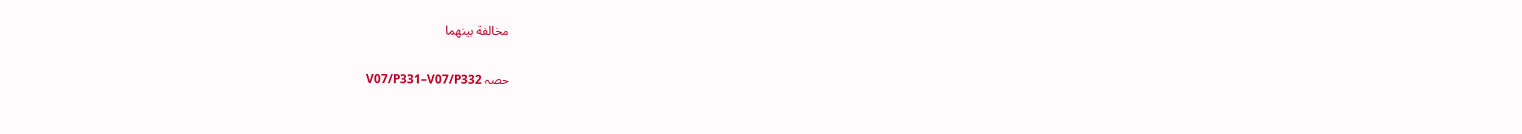مخالفة بينهما

حصہ V07/P331–V07/P332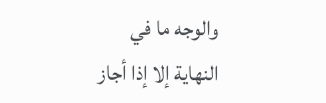والوجه ما في النهاية إلا إذا أجاز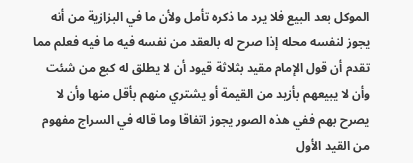الموكل بعد البيع فلا يرد ما ذكره تأمل ولأن ما في البزازية من أنه يجوز لنفسه محله إذا صرح له بالعقد من نفسه فيه ما فيه فعلم مما تقدم أن قول الإمام مقيد بثلاثة قيود أن لا يطلق له كبع من شئت وأن لا يبيعهم بأزيد من القيمة أو يشتري منهم بأقل منها وأن لا يصرح بهم ففي هذه الصور يجوز اتفاقا وما قاله في السراج مفهوم من القيد الأول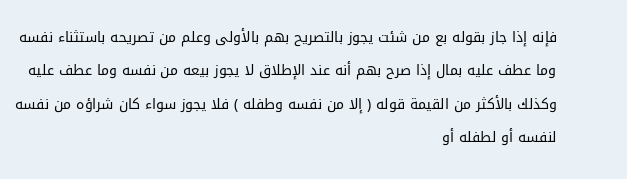فإنه إذا جاز بقوله بع من شئت يجوز بالتصريح بهم بالأولى وعلم من تصريحه باستثناء نفسه وما عطف عليه بمال إذا صرح بهم أنه عند الإطلاق لا يجوز بيعه من نفسه وما عطف عليه وكذلك بالأكثر من القيمة قوله ( إلا من نفسه وطفله ) فلا يجوز سواء كان شراؤه من نفسه لنفسه أو لطفله أو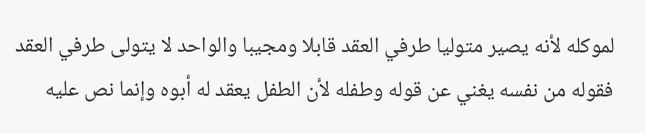لموكله لأنه يصير متوليا طرفي العقد قابلا ومجيبا والواحد لا يتولى طرفي العقد فقوله من نفسه يغني عن قوله وطفله لأن الطفل يعقد له أبوه وإنما نص عليه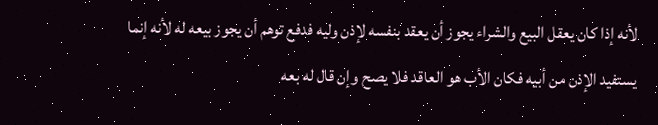لأنه إذا كان يعقل البيع والشراء يجوز أن يعقد بنفسه لإذن وليه فدفع توهم أن يجوز بيعه له لأنه إنما يستفيد الإذن من أبيه فكان الأب هو العاقد فلا يصح وإن قال له بعه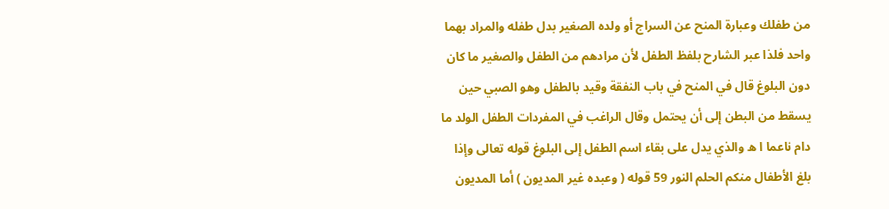من طفلك وعبارة المنح عن السراج أو ولده الصغير بدل طفله والمراد بهما واحد فلذا عبر الشارح بلفظ الطفل لأن مرادهم من الطفل والصغير ما كان دون البلوغ قال في المنح في باب النفقة وقيد بالطفل وهو الصبي حين يسقط من البطن إلى أن يحتمل وقال الراغب في المفردات الطفل الولد ما دام ناعما ا ه والذي يدل على بقاء اسم الطفل إلى البلوغ قوله تعالى وإذا بلغ الأطفال منكم الحلم النور 59 قوله ( وعبده غير المديون ) أما المديون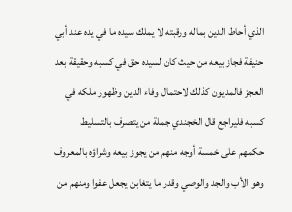الذي أحاط الدين بماله ورقبته لا يملك سيده ما في يده عند أبي حنيفة فجاز بيعه من حيث كان لسيده حق في كسبه وحقيقة بعد العجز فالمديون كذلك لاحتمال وفاء الدين وظهور ملكه في كسبه فليراجع قال الخجندي جملة من يتصرف بالتسليط حكمهم على خمسة أوجه منهم من يجوز بيعه وشراؤه بالمعروف وهو الأب والجد والوصي وقدر ما يتغابن يجعل عفوا ومنهم من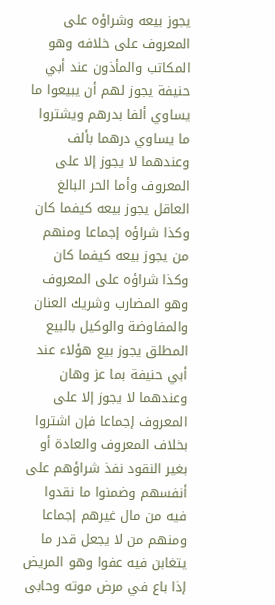يجوز بيعه وشراؤه على المعروف على خلافه وهو المكاتب والمأذون عند أبي حنيفة يجوز لهم أن يبيعوا ما يساوي ألفا بدرهم ويشتروا ما يساوي درهما بألف وعندهما لا يجوز إلا على المعروف وأما الحر البالغ العاقل يجوز بيعه كيفما كان وكذا شراؤه إجماعا ومنهم من يجوز بيعه كيفما كان وكذا شراؤه على المعروف وهو المضارب وشريك العنان والمفاوضة والوكيل بالبيع المطلق يجوز بيع هؤلاء عند أبي حنيفة بما عز وهان وعندهما لا يجوز إلا على المعروف إجماعا فإن اشتروا بخلاف المعروف والعادة أو بغير النقود نفذ شراؤهم على أنفسهم وضمنوا ما نقدوا فيه من مال غيرهم إجماعا ومنهم من لا يجعل قدر ما يتغابن فيه عفوا وهو المريض إذا باع في مرض موته وحابى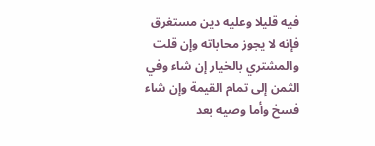فيه قليلا وعليه دين مستغرق فإنه لا يجوز محاباته وإن قلت والمشتري بالخيار إن شاء وفي الثمن إلى تمام القيمة وإن شاء فسخ وأما وصيه بعد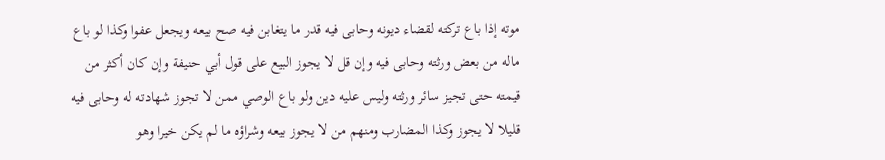موته إذا باع تركته لقضاء ديونه وحابى فيه قدر ما يتغابن فيه صح بيعه ويجعل عفوا وكذا لو باع ماله من بعض ورثته وحابى فيه وإن قل لا يجوز البيع على قول أبي حنيفة وإن كان أكثر من قيمته حتى تجيز سائر ورثته وليس عليه دين ولو باع الوصي ممن لا تجوز شهادته له وحابى فيه قليلا لا يجوز وكذا المضارب ومنهم من لا يجوز بيعه وشراؤه ما لم يكن خيرا وهو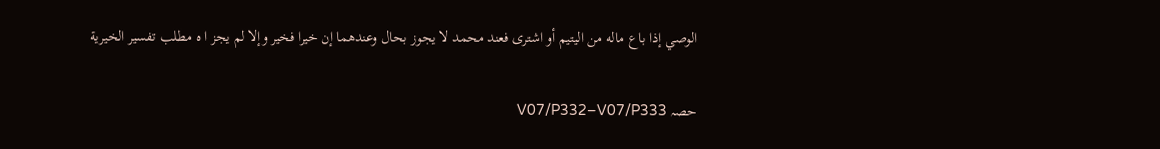الوصي إذا باع ماله من اليتيم أو اشترى فعند محمد لا يجوز بحال وعندهما إن خيرا فخير وإلا لم يجز ا ه مطلب تفسير الخيرية

حصہ V07/P332–V07/P333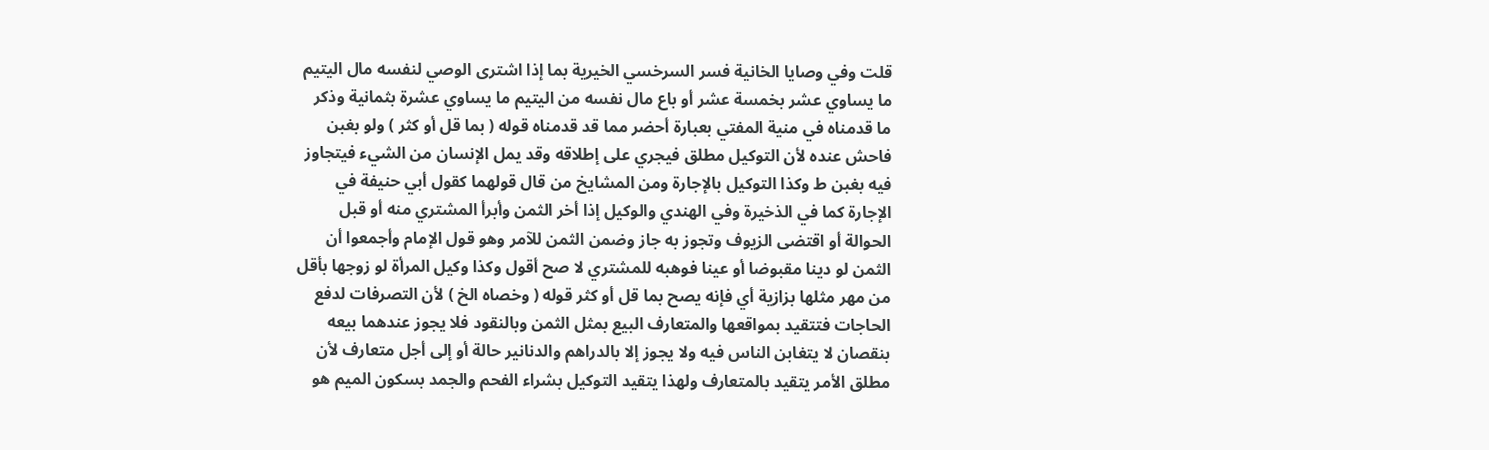قلت وفي وصايا الخانية فسر السرخسي الخيرية بما إذا اشترى الوصي لنفسه مال اليتيم ما يساوي عشر بخمسة عشر أو باع مال نفسه من اليتيم ما يساوي عشرة بثمانية وذكر ما قدمناه في منية المفتي بعبارة أحضر مما قد قدمناه قوله ( بما قل أو كثر ) ولو بغبن فاحش عنده لأن التوكيل مطلق فيجري على إطلاقه وقد يمل الإنسان من الشيء فيتجاوز فيه بغبن ط وكذا التوكيل بالإجارة ومن المشايخ من قال قولهما كقول أبي حنيفة في الإجارة كما في الذخيرة وفي الهندي والوكيل إذا أخر الثمن وأبرأ المشتري منه أو قبل الحوالة أو اقتضى الزيوف وتجوز به جاز وضمن الثمن للآمر وهو قول الإمام وأجمعوا أن الثمن لو دينا مقبوضا أو عينا فوهبه للمشتري لا صح أقول وكذا وكيل المرأة لو زوجها بأقل من مهر مثلها بزازية أي فإنه يصح بما قل أو كثر قوله ( وخصاه الخ ) لأن التصرفات لدفع الحاجات فتتقيد بمواقعها والمتعارف البيع بمثل الثمن وبالنقود فلا يجوز عندهما بيعه بنقصان لا يتغابن الناس فيه ولا يجوز إلا بالدراهم والدنانير حالة أو إلى أجل متعارف لأن مطلق الأمر يتقيد بالمتعارف ولهذا يتقيد التوكيل بشراء الفحم والجمد بسكون الميم هو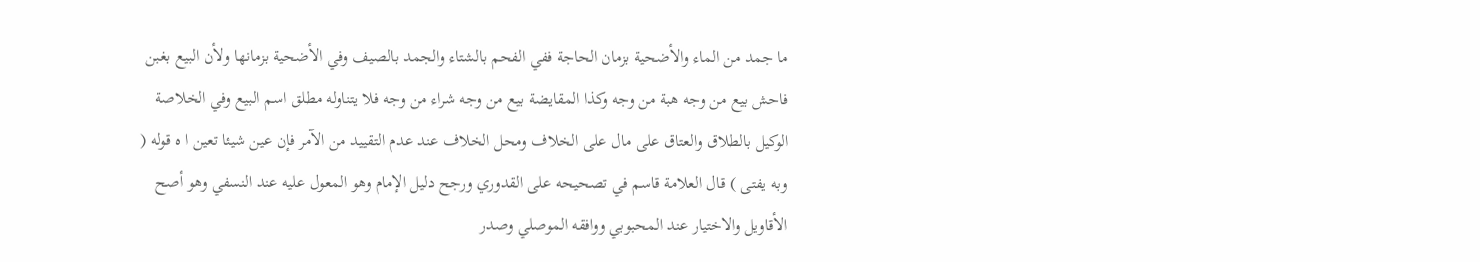ما جمد من الماء والأضحية بزمان الحاجة ففي الفحم بالشتاء والجمد بالصيف وفي الأضحية بزمانها ولأن البيع بغبن فاحش بيع من وجه هبة من وجه وكذا المقايضة بيع من وجه شراء من وجه فلا يتناوله مطلق اسم البيع وفي الخلاصة الوكيل بالطلاق والعتاق على مال على الخلاف ومحل الخلاف عند عدم التقييد من الآمر فإن عين شيئا تعين ا ه قوله ( وبه يفتى ) قال العلامة قاسم في تصحيحه على القدوري ورجح دليل الإمام وهو المعول عليه عند النسفي وهو أصح الأقاويل والاختيار عند المحبوبي ووافقه الموصلي وصدر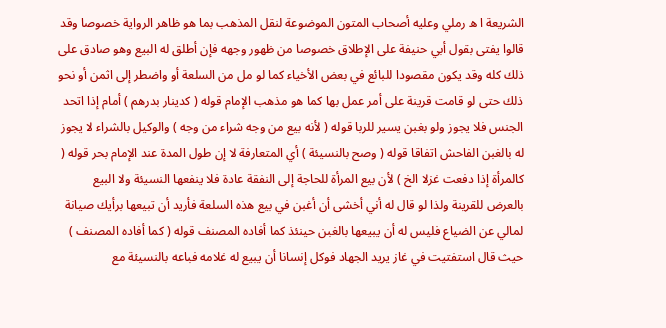الشريعة ا ه رملي وعليه أصحاب المتون الموضوعة لنقل المذهب بما هو ظاهر الرواية خصوصا وقد قالوا يفتى بقول أبي حنيفة على الإطلاق خصوصا من ظهور وجهه فإن أطلق له البيع وهو صادق على ذلك كله وقد يكون مقصودا للبائع في بعض الأخياء كما لو مل من السلعة أو واضطر إلى اثمن أو نحو ذلك حتى لو قامت قرينة على أمر عمل بها كما هو مذهب الإمام قوله ( كدينار بدرهم ) أمام إذا اتحد الجنس فلا يجوز ولو بغبن يسير للربا قوله ( لأنه بيع من وجه شراء من وجه ) والوكيل بالشراء لا يجوز له بالغبن الفاحش اتفاقا قوله ( وصح بالنسيئة ) أي المتعارفة لا إن طول المدة عند الإمام بحر قوله ( كالمرأة إذا دفعت غزلا الخ ) لأن بيع المرأة للحاجة إلى النفقة عادة فلا ينفعها النسيئة ولا البيع بالعرض للقرينة ولذا لو قال له أني أخشى أن أغبن في بيع هذه السلعة فأريد أن تبيعها برأيك صيانة لمالي عن الضياع فليس له أن يبيعها بالغبن حينئذ كما أفاده المصنف قوله ( كما أفاده المصنف ) حيث قال استفتيت في غاز يريد الجهاد فوكل إنسانا أن يبيع له غلامه فباعه بالنسيئة مع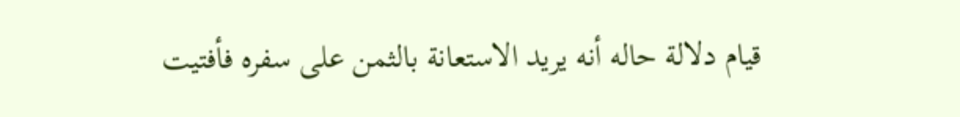قيام دلالة حاله أنه يريد الاستعانة بالثمن على سفره فأفتيت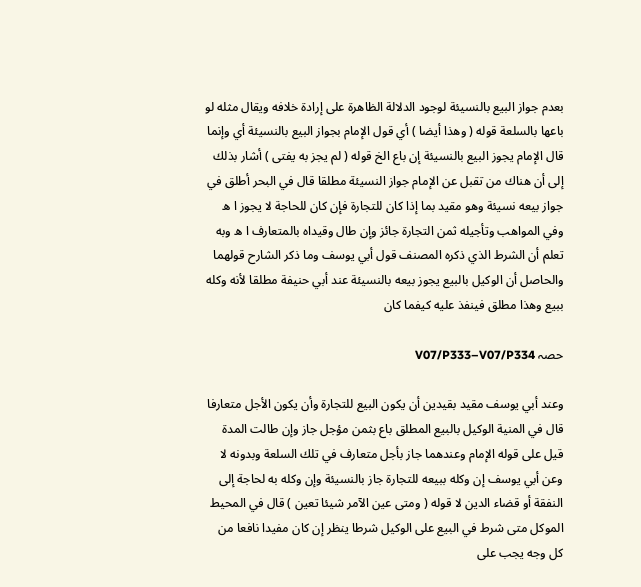بعدم جواز البيع بالنسيئة لوجود الدلالة الظاهرة على إرادة خلافه ويقال مثله لو باعها بالسلعة قوله ( وهذا أيضا ) أي قول الإمام بجواز البيع بالنسيئة أي وإنما قال الإمام يجوز البيع بالنسيئة إن باع الخ قوله ( لم يجز به يفتى ) أشار بذلك إلى أن هناك من تقبل عن الإمام جواز النسيئة مطلقا قال في البحر أطلق في جواز بيعه نسيئة وهو مقيد بما إذا كان للتجارة فإن كان للحاجة لا يجوز ا ه وفي المواهب وتأجيله ثمن التجارة جائز وإن طال وقيداه بالمتعارف ا ه وبه تعلم أن الشرط الذي ذكره المصنف قول أبي يوسف وما ذكر الشارح قولهما والحاصل أن الوكيل بالبيع يجوز بيعه بالنسيئة عند أبي حنيفة مطلقا لأنه وكله ببيع وهذا مطلق فينفذ عليه كيفما كان

حصہ V07/P333–V07/P334

وعند أبي يوسف مقيد بقيدين أن يكون البيع للتجارة وأن يكون الأجل متعارفا قال في المنية الوكيل بالبيع المطلق باع بثمن مؤجل جاز وإن طالت المدة قيل على قوله الإمام وعندهما جاز بأجل متعارف في تلك السلعة وبدونه لا وعن أبي يوسف إن وكله ببيعه للتجارة جاز بالنسيئة وإن وكله به لحاجة إلى النفقة أو قضاء الدين لا قوله ( ومتى عين الآمر شيئا تعين ) قال في المحيط الموكل متى شرط في البيع على الوكيل شرطا ينظر إن كان مفيدا نافعا من كل وجه يجب على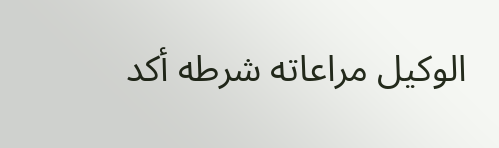الوكيل مراعاته شرطه أكد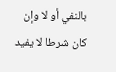بالنفي أو لا وإن كان شرطا لا يفيد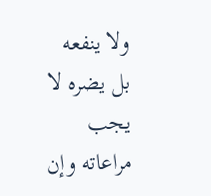ولا ينفعه بل يضره لا يجب مراعاته وإن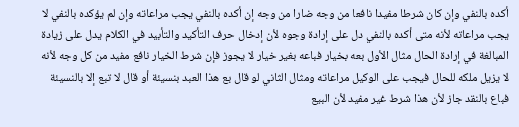أكده بالنفي وإن كان شرطا مفيدا نافعا من وجه ضارا من وجه إن أكده بالنفي يجب مراعاته وإن لم يؤكده بالنفي لا يجب مراعاته لأنه متى أكده بالنفي دل على إرادة وجوه لأن إدخال حرف التأكيد والتأبيد في الكلام يدل على زيادة المبالغة في إرادة الحال مثال الأول بعه بخيار فباعه بغير خيار لا يجوز فإن شرط الخيار نافع مفيد من كل وجه لأنه لا يزيل ملكه للحال فيجب على الوكيل مراعاته ومثال الثاني لو قال بع هذا العبد بنسيئة أو قال لا تبع إلا بالنسيئة فباع بالنقد جاز لأن هذا شرط غير مفيد لأن البيع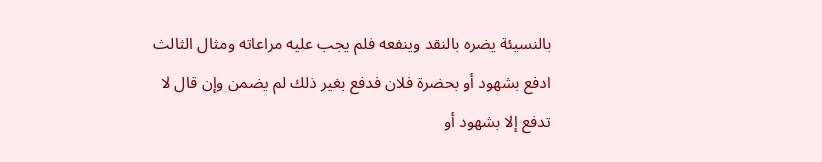بالنسيئة يضره بالنقد وينفعه فلم يجب عليه مراعاته ومثال الثالث ادفع بشهود أو بحضرة فلان فدفع بغير ذلك لم يضمن وإن قال لا تدفع إلا بشهود أو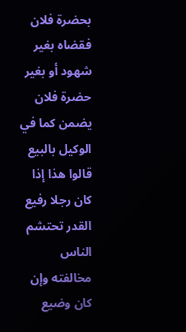بحضرة فلان فقضاه بغير شهود أو بغير حضرة فلان يضمن كما في الوكيل بالبيع قالوا هذا إذا كان رجلا رفيع القدر تحتشم الناس مخالفته وإن كان وضيع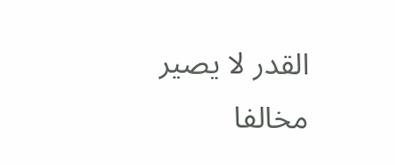القدر لا يصير مخالفا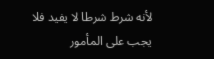لأنه شرط شرطا لا يفيد فلا يجب على المأمور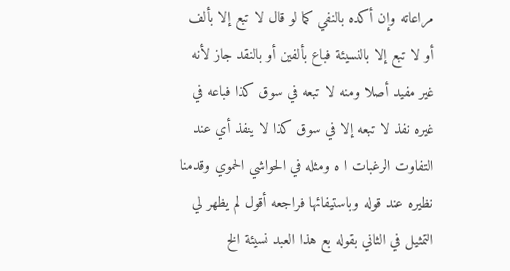مراعاته وإن أكده بالنفي كما لو قال لا تبع إلا بألف أو لا تبع إلا بالنسيئة فباع بألفين أو بالنقد جاز لأنه غير مفيد أصلا ومنه لا تبعه في سوق كذا فباعه في غيره نفذ لا تبعه إلا في سوق كذا لا ينفذ أي عند التفاوت الرغبات ا ه ومثله في الحواشي الحموي وقدمنا نظيره عند قوله وباستيفائها فراجعه أقول لم يظهر لي التمثيل في الثاني بقوله بع هذا العبد نسيئة الخ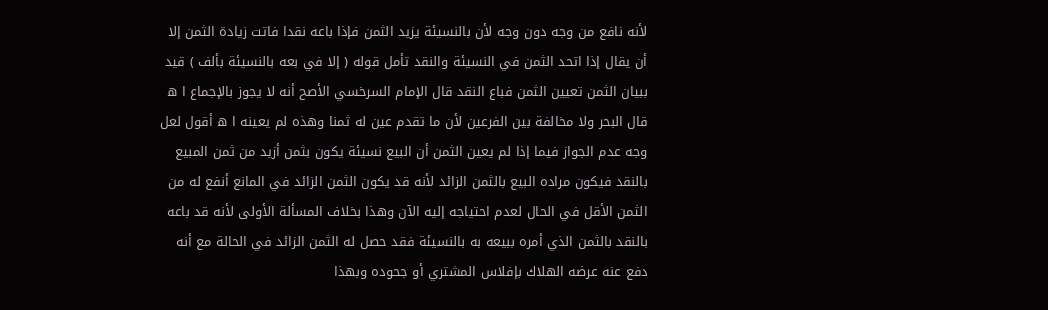لأنه نافع من وجه دون وجه لأن بالنسيئة يزيد الثمن فإذا باعه نقدا فاتت زيادة الثمن إلا أن يقال إذا اتحد الثمن في النسيئة والنقد تأمل قوله ( إلا في بعه بالنسيئة بألف ) قيد ببيان الثمن تعيين الثمن فباع النقد قال الإمام السرخسي الأصح أنه لا يجوز بالإجماع ا ه قال البحر ولا مخالفة بين الفرعين لأن ما تقدم عين له ثمنا وهذه لم يعينه ا ه أقول لعل وجه عدم الجواز فيما إذا لم يعين الثمن أن البيع نسيئة يكون بثمن أزيد من ثمن المبيع بالنقد فيكون مراده البيع بالثمن الزائد لأنه قد يكون الثمن الزائد في المانع أنفع له من الثمن الأقل في الحال لعدم احتياجه إليه الآن وهذا بخلاف المسألة الأولى لأنه قد باعه بالنقد بالثمن الذي أمره ببيعه به بالنسيئة فقد حصل له الثمن الزائد في الحالة مع أنه دفع عنه عرضه الهلاك بإفلاس المشتري أو جحوده وبهذا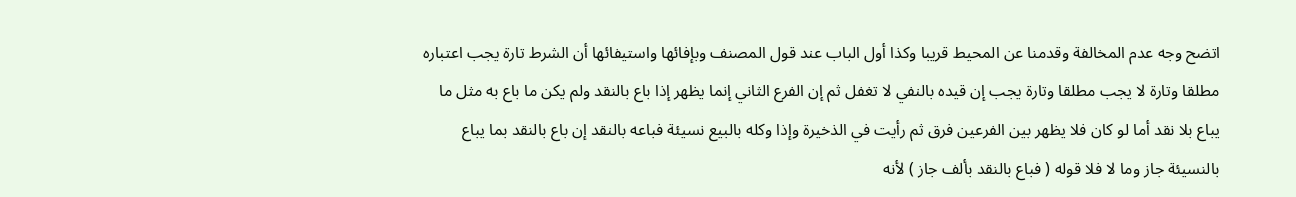اتضح وجه عدم المخالفة وقدمنا عن المحيط قريبا وكذا أول الباب عند قول المصنف وبإفائها واستيفائها أن الشرط تارة يجب اعتباره مطلقا وتارة لا يجب مطلقا وتارة يجب إن قيده بالنفي لا تغفل ثم إن الفرع الثاني إنما يظهر إذا باع بالنقد ولم يكن ما باع به مثل ما يباع بلا نقد أما لو كان فلا يظهر بين الفرعين فرق ثم رأيت في الذخيرة وإذا وكله بالبيع نسيئة فباعه بالنقد إن باع بالنقد بما يباع بالنسيئة جاز وما لا فلا قوله ( فباع بالنقد بألف جاز ) لأنه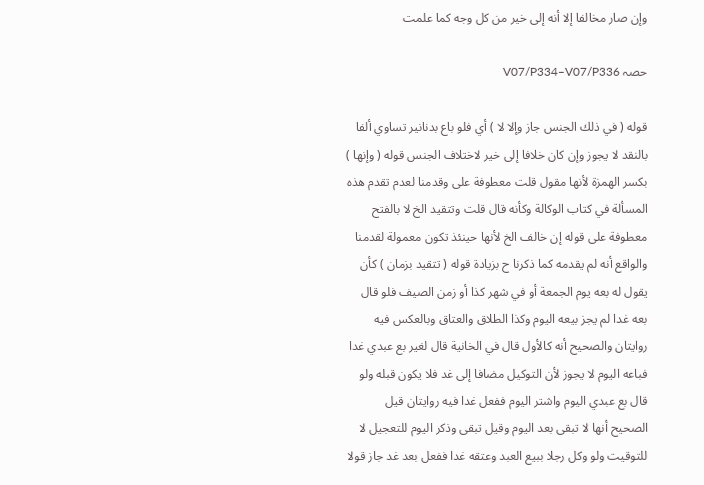وإن صار مخالفا إلا أنه إلى خير من كل وجه كما علمت

حصہ V07/P334–V07/P336

قوله ( في ذلك الجنس جاز وإلا لا ) أي فلو باع بدنانير تساوي ألفا بالنقد لا يجوز وإن كان خلافا إلى خير لاختلاف الجنس قوله ( وإنها ) بكسر الهمزة لأنها مقول قلت معطوفة على وقدمنا لعدم تقدم هذه المسألة في كتاب الوكالة وكأنه قال قلت وتتقيد الخ لا بالفتح معطوفة على قوله إن خالف الخ لأنها حينئذ تكون معمولة لقدمنا والواقع أنه لم يقدمه كما ذكرنا ح بزيادة قوله ( تتقيد بزمان ) كأن يقول له بعه يوم الجمعة أو في شهر كذا أو زمن الصيف فلو قال بعه غدا لم يجز بيعه اليوم وكذا الطلاق والعتاق وبالعكس فيه روايتان والصحيح أنه كالأول قال في الخانية قال لغير بع عبدي غدا فباعه اليوم لا يجوز لأن التوكيل مضافا إلى غد فلا يكون قبله ولو قال بع عبدي اليوم واشتر اليوم ففعل غدا فيه روايتان قيل الصحيح أنها لا تبقى بعد اليوم وقيل تبقى وذكر اليوم للتعجيل لا للتوقيت ولو وكل رجلا ببيع العبد وعتقه غدا ففعل بعد غد جاز قولا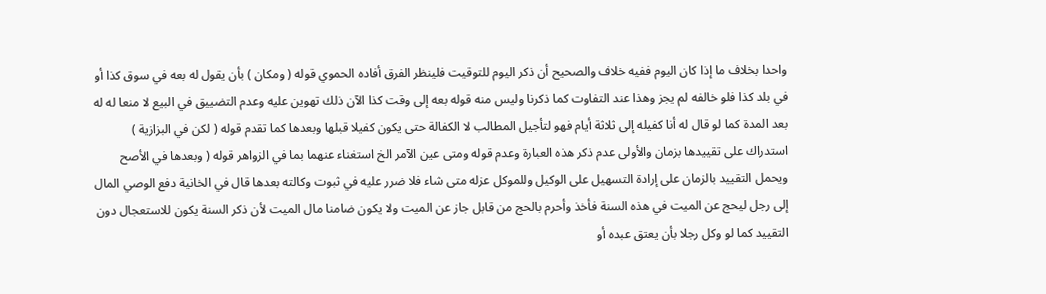واحدا بخلاف ما إذا كان اليوم ففيه خلاف والصحيح أن ذكر اليوم للتوقيت فلينظر الفرق أفاده الحموي قوله ( ومكان ) بأن يقول له بعه في سوق كذا أو في بلد كذا فلو خالفه لم يجز وهذا عند التفاوت كما ذكرنا وليس منه قوله بعه إلى وقت كذا الآن ذلك تهوين عليه وعدم التضييق في البيع لا منعا له له بعد المدة كما لو قال له أنا كفيله إلى ثلاثة أيام فهو لتأجيل المطالب لا الكفالة حتى يكون كفيلا قبلها وبعدها كما تقدم قوله ( لكن في البزازية ) استدراك على تقييدها بزمان والأولى عدم ذكر هذه العبارة وعدم قوله ومتى عين الآمر الخ استغناء عنهما بما في الزواهر قوله ( وبعدها في الأصح ويحمل التقييد بالزمان على إرادة التسهيل على الوكيل وللموكل عزله متى شاء فلا ضرر عليه في ثبوت وكالته بعدها قال في الخانية دفع الوصي المال إلى رجل ليحج عن الميت في هذه السنة فأخذ وأحرم بالحج من قابل جاز عن الميت ولا يكون ضامنا مال الميت لأن ذكر السنة يكون للاستعجال دون التقييد كما لو وكل رجلا بأن يعتق عبده أو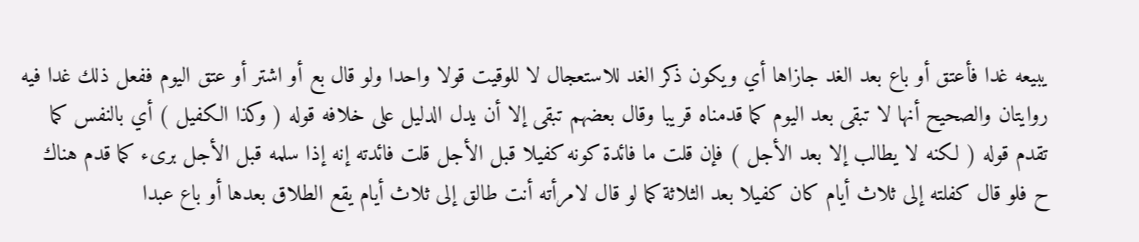يبيعه غدا فأعتق أو باع بعد الغد جازاها أي ويكون ذكر الغد للاستعجال لا للوقيت قولا واحدا ولو قال بع أو اشتر أو عتق اليوم ففعل ذلك غدا فيه روايتان والصحيح أنها لا تبقى بعد اليوم كما قدمناه قريبا وقال بعضهم تبقى إلا أن يدل الدليل على خلافه قوله ( وكذا الكفيل ) أي بالنفس كما تقدم قوله ( لكنه لا يطالب إلا بعد الأجل ) فإن قلت ما فائدة كونه كفيلا قبل الأجل قلت فائدته إنه إذا سلمه قبل الأجل برىء كما قدم هناك ح فلو قال كفلته إلى ثلاث أيام كان كفيلا بعد الثلاثة كما لو قال لامرأته أنت طالق إلى ثلاث أيام يقع الطلاق بعدها أو باع عبدا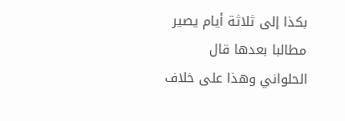بكذا إلى ثلاثة أيام يصير مطالبا بعدها قال الحلواني وهذا على خلاف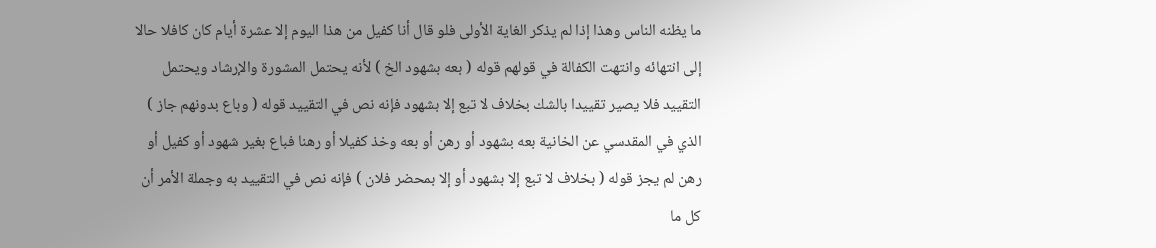ما يظنه الناس وهذا إذا لم يذكر الغاية الأولى فلو قال أنا كفيل من هذا اليوم إلا عشرة أيام كان كافلا حالا إلى انتهائه وانتهت الكفالة في قولهم قوله ( بعه بشهود الخ ) لأنه يحتمل المشورة والإرشاد ويحتمل التقييد فلا يصير تقييدا بالشك بخلاف لا تبع إلا بشهود فإنه نص في التقييد قوله ( وباع بدونهم جاز ) الذي في المقدسي عن الخانية بعه بشهود أو رهن أو بعه وخذ كفيلا أو رهنا فباع بغير شهود أو كفيل أو رهن لم يجز قوله ( بخلاف لا تبع إلا بشهود أو إلا بمحضر فلان ) فإنه نص في التقييد به وجملة الأمر أن كل ما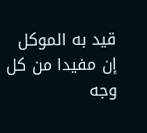قيد به الموكل إن مفيدا من كل وجه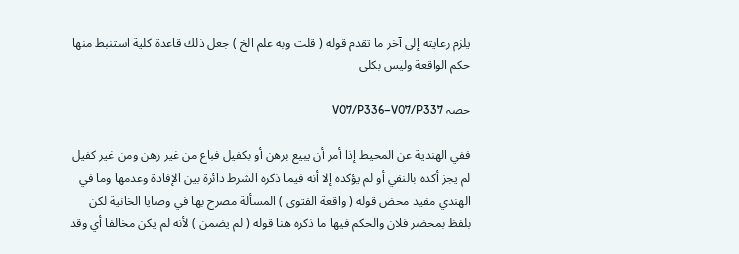يلزم رعايته إلى آخر ما تقدم قوله ( قلت وبه علم الخ ) جعل ذلك قاعدة كلية استنبط منها حكم الواقعة وليس بكلى

حصہ V07/P336–V07/P337

ففي الهندية عن المحيط إذا أمر أن يبيع برهن أو بكفيل فباع من غير رهن ومن غير كفيل لم يجز أكده بالنفي أو لم يؤكده إلا أنه فيما ذكره الشرط دائرة بين الإفادة وعدمها وما في الهندي مفيد محض قوله ( واقعة الفتوى ) المسألة مصرح بها في وصايا الخانية لكن بلفظ بمحضر فلان والحكم فيها ما ذكره هنا قوله ( لم يضمن ) لأنه لم يكن مخالفا أي وقد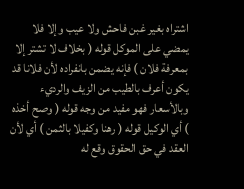اشتراه بغير غبن فاحش ولا عيب وإلا فلا يمضي على الموكل قوله ( بخلاف لا تشتر إلا بمعرفة فلان ) فإنه يضمن بانفراده لأن فلانا قد يكون أعرف بالطيب من الزيف والرديء وبالأسعار فهو مفيد من وجه قوله ( وصح أخذه ) أي الوكيل قوله ( رهنا وكفيلا بالثمن ) أي لأن العقد في حق الحقوق وقع له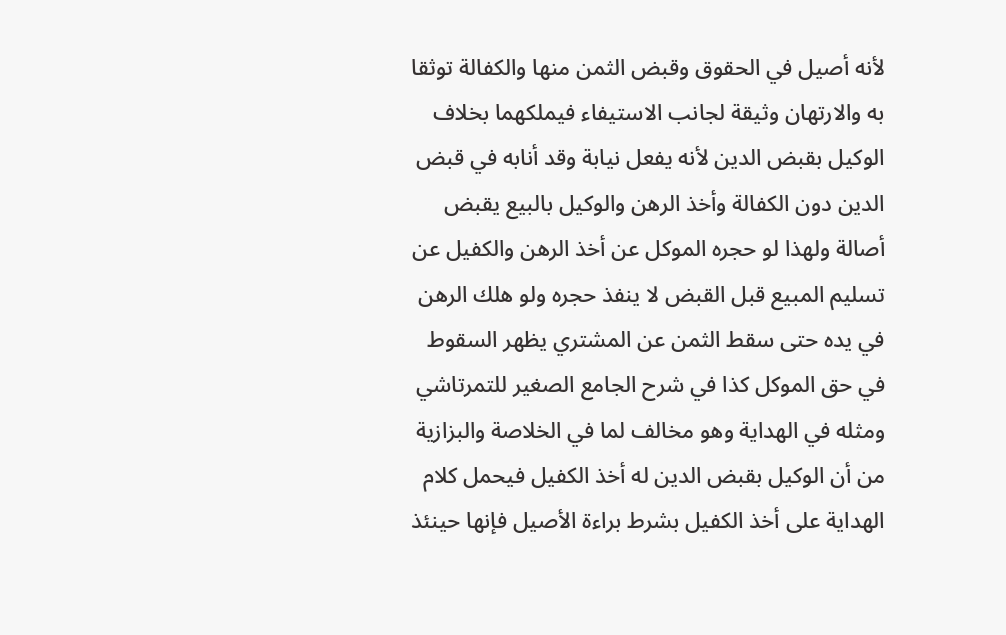لأنه أصيل في الحقوق وقبض الثمن منها والكفالة توثقا به والارتهان وثيقة لجانب الاستيفاء فيملكهما بخلاف الوكيل بقبض الدين لأنه يفعل نيابة وقد أنابه في قبض الدين دون الكفالة وأخذ الرهن والوكيل بالبيع يقبض أصالة ولهذا لو حجره الموكل عن أخذ الرهن والكفيل عن تسليم المبيع قبل القبض لا ينفذ حجره ولو هلك الرهن في يده حتى سقط الثمن عن المشتري يظهر السقوط في حق الموكل كذا في شرح الجامع الصغير للتمرتاشي ومثله في الهداية وهو مخالف لما في الخلاصة والبزازية من أن الوكيل بقبض الدين له أخذ الكفيل فيحمل كلام الهداية على أخذ الكفيل بشرط براءة الأصيل فإنها حينئذ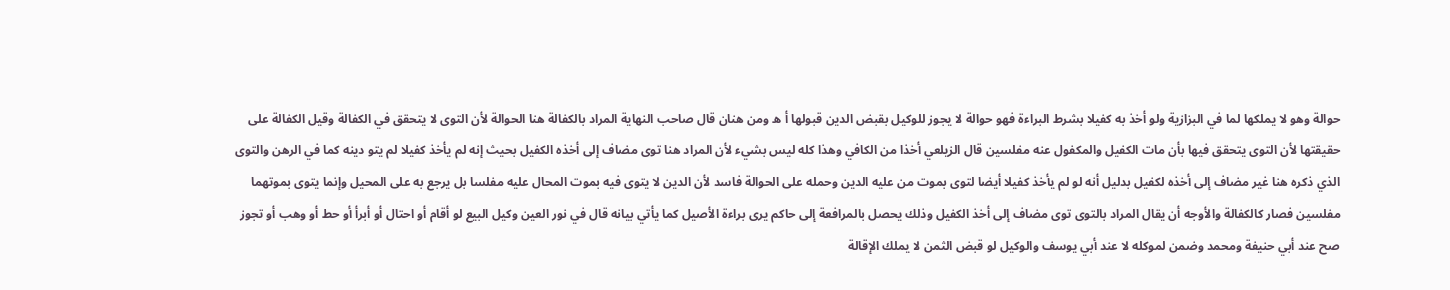حوالة وهو لا يملكها لما في البزازية ولو أخذ به كفيلا بشرط البراءة فهو حوالة لا يجوز للوكيل بقبض الدين قبولها أ ه ومن هنان قال صاحب النهاية المراد بالكفالة هنا الحوالة لأن التوى لا يتحقق في الكفالة وقيل الكفالة على حقيقتها لأن التوى يتحقق فيها بأن مات الكفيل والمكفول عنه مفلسين قال الزيلعي أخذا من الكافي وهذا كله ليس بشيء لأن المراد هنا توى مضاف إلى أخذه الكفيل بحيث إنه لم يأخذ كفيلا لم يتو دينه كما في الرهن والتوى الذي ذكره هنا غير مضاف إلى أخذه لكفيل بدليل أنه لو لم يأخذ كفيلا أيضا لتوى بموت من عليه الدين وحمله على الحوالة فاسد لأن الدين لا يتوى فيه بموت المحال عليه مفلسا بل يرجع به على المحيل وإنما يتوى بموتهما مفلسين فصار كالكفالة والأوجه أن يقال المراد بالتوى توى مضاف إلى أخذ الكفيل وذلك يحصل بالمرافعة إلى حاكم يرى براءة الأصيل كما يأتي بيانه قال في نور العين وكيل البيع لو أقام أو احتال أو أبرأ أو حط أو وهب أو تجوز صح عند أبي حنيفة ومحمد وضمن لموكله لا عند أبي يوسف والوكيل لو قبض الثمن لا يملك الإقالة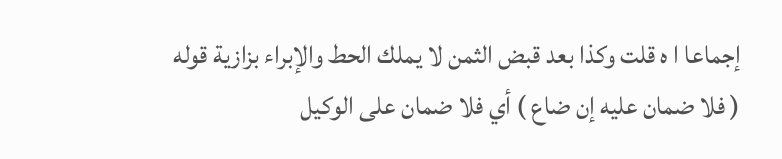إجماعا ا ه قلت وكذا بعد قبض الثمن لا يملك الحط والإبراء بزازية قوله ( فلا ضمان عليه إن ضاع ) أي فلا ضمان على الوكيل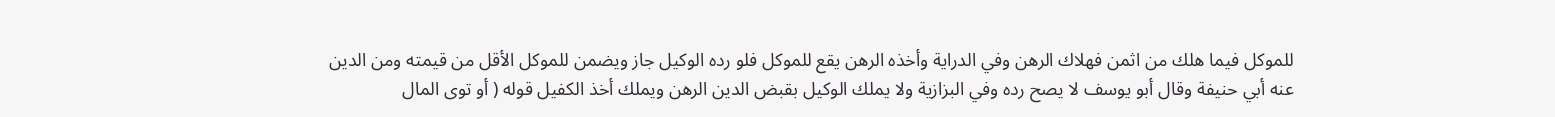للموكل فيما هلك من اثمن فهلاك الرهن وفي الدراية وأخذه الرهن يقع للموكل فلو رده الوكيل جاز ويضمن للموكل الأقل من قيمته ومن الدين عنه أبي حنيفة وقال أبو يوسف لا يصح رده وفي البزازية ولا يملك الوكيل بقبض الدين الرهن ويملك أخذ الكفيل قوله ( أو توى المال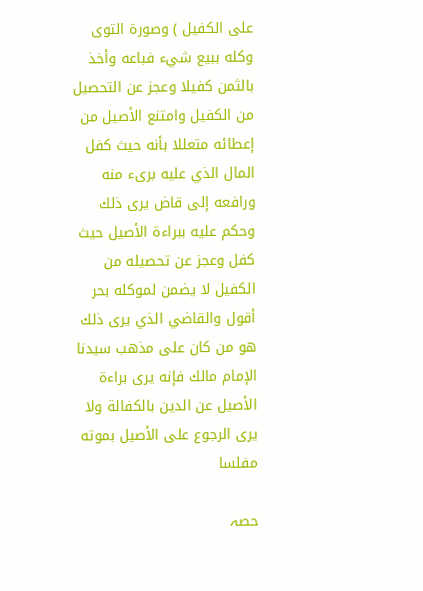على الكفيل ) وصورة التوى وكله ببيع شيء فباعه وأخذ بالثمن كفيلا وعجز عن التحصيل من الكفيل وامتنع الأصيل من إعطائه متعللا بأنه حيث كفل المال الذي عليه برىء منه ورافعه إلى قاض يرى ذلك وحكم عليه ببراءة الأصيل حيث كفل وعجز عن تحصيله من الكفيل لا يضمن لموكله بحر أقول والقاضي الذي يرى ذلك هو من كان على مذهب سيدنا الإمام مالك فإنه يرى براءة الأصيل عن الدين بالكفالة ولا يرى الرجوع على الأصيل بموته مفلسا

حصہ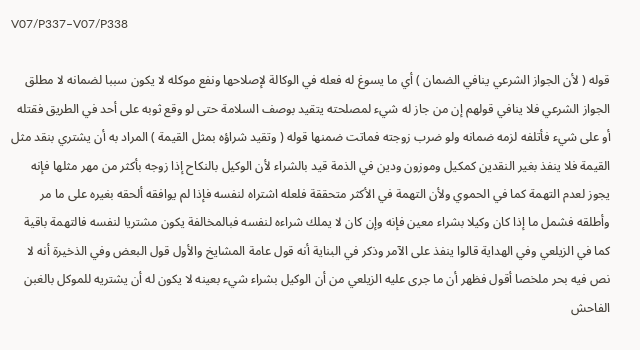V07/P337–V07/P338

قوله ( لأن الجواز الشرعي ينافي الضمان ) أي ما يسوغ له فعله في الوكالة لإصلاحها ونفع موكله لا يكون سببا لضمانه لا مطلق الجواز الشرعي فلا ينافي قولهم إن من جاز له شيء لمصلحته يتقيد بوصف السلامة حتى لو وقع ثوبه على أحد في الطريق فقتله أو على شيء فأتلفه لزمه ضمانه ولو ضرب زوجته فماتت ضمنها قوله ( وتقيد شراؤه بمثل القيمة ) المراد به أن يشتري بنقد مثل القيمة فلا ينفذ بغير النقدين كمكيل وموزون ودين في الذمة قيد بالشراء لأن الوكيل بالنكاح إذا زوجه بأكثر من مهر مثلها فإنه يجوز لعدم التهمة كما في الحموي ولأن التهمة في الأكثر متحققة فلعله اشتراه لنفسه فإذا لم يوافقه ألحقه بغيره على ما مر وأطلقه فشمل ما إذا كان وكيلا بشراء معين فإنه وإن كان لا يملك شراءه لنفسه فبالمخالفة يكون مشتريا لنفسه فالتهمة باقية كما في الزيلعي وفي الهداية قالوا ينفذ على الآمر وذكر في البناية أنه قول عامة المشايخ والأول قول البعض وفي الذخيرة أنه لا نص فيه بحر ملخصا أقول فظهر أن ما جرى عليه الزيلعي من أن الوكيل بشراء شيء بعينه لا يكون له أن يشتريه للموكل بالغبن الفاحش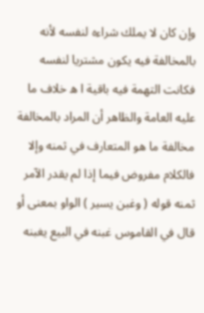وإن كان لا يملك شراءه لنفسه لأنه بالمخالفة فيه يكون مشتريا لنفسه فكانت التهمة فيه باقية ا ه خلاف ما عليه العامة والظاهر أن المراد بالمخالفة مخالفة ما هو المتعارف في ثمنه وإلا فالكلام مفروض فيما إذا لم يقدر الآمر ثمنه قوله ( وغبن يسير ) الواو بمعنى أو قال في القاموس غبنه في البيع يغبنه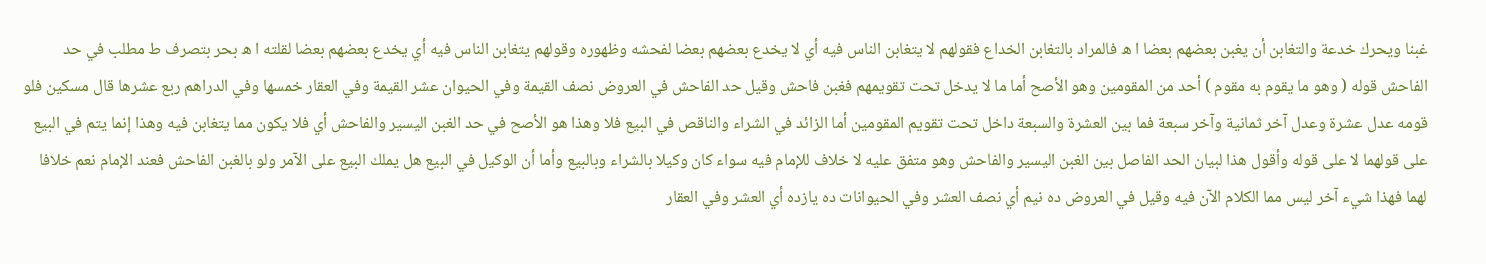غبنا ويحرك خدعة والتغابن أن يغبن بعضهم بعضا ا ه فالمراد بالتغابن الخداع فقولهم لا يتغابن الناس فيه أي لا يخدع بعضهم بعضا لفحشه وظهوره وقولهم يتغابن الناس فيه أي يخدع بعضهم بعضا لقلته ا ه بحر بتصرف ط مطلب في حد الفاحش قوله ( وهو ما يقوم به مقوم ) أحد من المقومين وهو الأصح أما ما لا يدخل تحت تقويمهم فغبن فاحش وقيل حد الفاحش في العروض نصف القيمة وفي الحيوان عشر القيمة وفي العقار خمسها وفي الدراهم ربع عشرها قال مسكين فلو قومه عدل عشرة وعدل آخر ثمانية وآخر سبعة فما بين العشرة والسبعة داخل تحت تقويم المقومين أما الزائد في الشراء والناقص في البيع فلا وهذا هو الأصح في حد الغبن اليسير والفاحش أي فلا يكون مما يتغابن فيه وهذا إنما يتم في البيع على قولهما لا على قوله وأقول هذا لبيان الحد الفاصل بين الغبن اليسير والفاحش وهو متفق عليه لا خلاف للإمام فيه سواء كان وكيلا بالشراء وبالبيع وأما أن الوكيل في البيع هل يملك البيع على الآمر ولو بالغبن الفاحش فعند الإمام نعم خلافا لهما فهذا شيء آخر ليس مما الكلام الآن فيه وقيل في العروض ده نيم أي نصف العشر وفي الحيوانات ده يازده أي العشر وفي العقار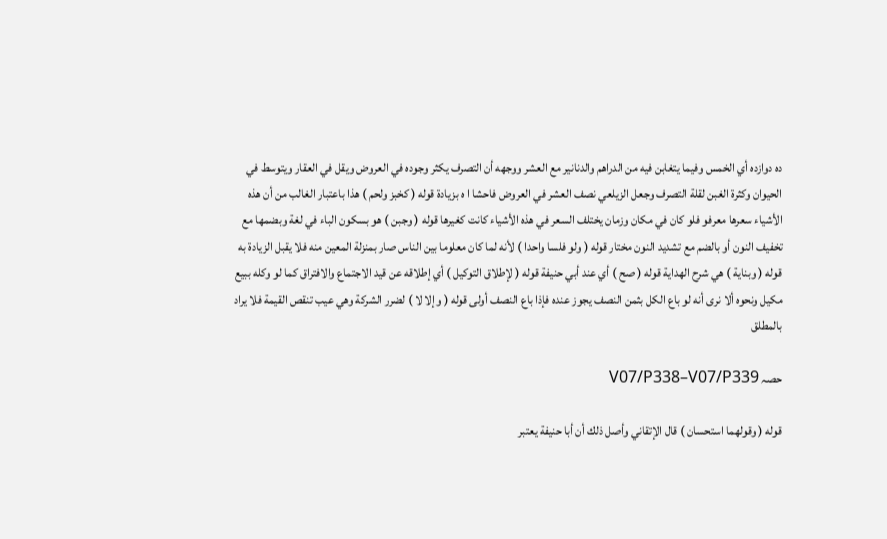ده دوازده أي الخمس وفيما يتغابن فيه من الدراهم والدنانير مع العشر ووجهه أن التصرف يكثر وجوده في العروض ويقل في العقار ويتوسط في الحيوان وكثرة الغبن لقلة التصرف وجعل الزيلعي نصف العشر في العروض فاحشا ا ه بزيادة قوله ( كخبز ولحم ) هذا باعتبار الغالب من أن هذه الأشياء سعرها معرفو فلو كان في مكان وزمان يختلف السعر في هذه الأشياء كانت كغيرها قوله ( وجبن ) هو بسكون الباء في لغة وبضمها مع تخفيف النون أو بالضم مع تشديد النون مختار قوله ( ولو فلسا واحدا ) لأنه لما كان معلوما بين الناس صار بمنزلة المعين منه فلا يقبل الزيادة به قوله ( وبناية ) هي شرح الهداية قوله ( صح ) أي عند أبي حنيفة قوله ( لإطلاق التوكيل ) أي إطلاقه عن قيد الاجتماع والافتراق كما لو وكله ببيع مكيل ونحوه ألا نرى أنه لو باع الكل بثمن النصف يجوز عنده فإذا باع النصف أولى قوله ( وإلا لا ) لضرر الشركة وهي عيب تنقص القيمة فلا يراد بالمطلق

حصہ V07/P338–V07/P339

قوله ( وقولهما استحسان ) قال الإتقاني وأصل ذلك أن أبا حنيفة يعتبر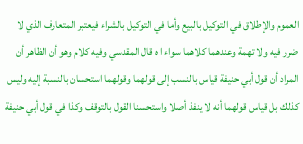العموم والإطلاق في التوكيل بالبيع وأما في التوكيل بالشراء فيعتبر المتعارف الذي لا ضرر فيه ولا تهمة وعندهما كلاهما سواء ا ه قال المقدسي وفيه كلام وهو أن الظاهر أن المراد أن قول أبي حنيفة قياس بالنسب إلى قولهما وقولهما استحسان بالنسبة إليه وليس كذلك بل قياس قولهما أنه لا ينفذ أصلا واستحسنا القول بالتوقف وكذا في قول أبي حنيفة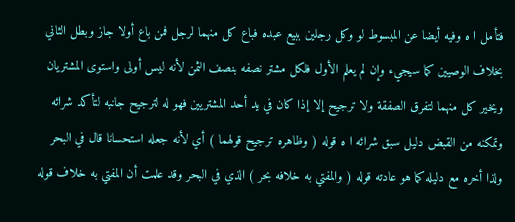فتأمل ا ه وفيه أيضا عن المبسوط لو وكل رجلين ببيع عبده فباع كل منهما لرجل فمن باع أولا جاز وبطل الثاني بخلاف الوصيين كما سيجيء وإن لم يعلم الأول فلكل مشتر نصفه بنصف الثمن لأنه ليس أولى واستوى المشتريان ويخير كل منهما لتفرق الصفقة ولا ترجيح إلا إذا كان في يد أحد المشتريين فهو له لترجيح جانبه لتأكد شرائه وتمكنه من القبض دليل سبق شرائه ا ه قوله ( وظاهره ترجيح قولهما ) أي لأنه جعله استحسانا قال في البحر ولذا أخره مع دليله كما هو عادته قوله ( والمفتي به خلافه بحر ) الذي في البحر وقد علمت أن المفتي به خلاف قوله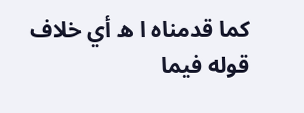كما قدمناه ا ه أي خلاف قوله فيما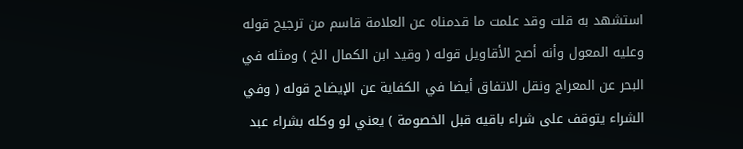استشهد به قلت وقد علمت ما قدمناه عن العلامة قاسم من ترجيح قوله وعليه المعول وأنه أصح الأقاويل قوله ( وقيد ابن الكمال الخ ) ومثله في البحر عن المعراج ونقل الاتفاق أيضا في الكفاية عن الإيضاح قوله ( وفي الشراء يتوقف على شراء باقيه قبل الخصومة ) يعني لو وكله بشراء عبد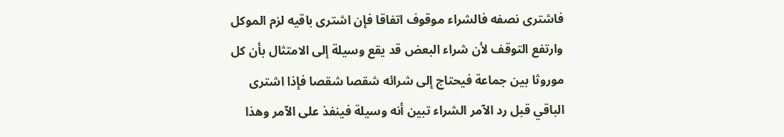فاشترى نصفه فالشراء موقوف اتفاقا فإن اشترى باقيه لزم الموكل وارتفع التوقف لأن شراء البعض قد يقع وسيلة إلى الامتثال بأن كل موروثا بين جماعة فيحتاج إلى شرائه شقصا شقصا فإذا اشترى الباقي قبل رد الآمر الشراء تبين أنه وسيلة فينفذ على الآمر وهذا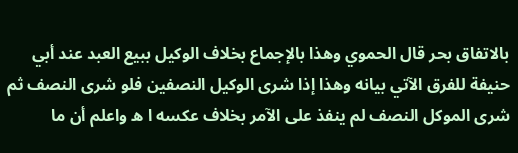بالاتفاق بحر قال الحموي وهذا بالإجماع بخلاف الوكيل ببيع العبد عند أبي حنيفة للفرق الآتي بيانه وهذا إذا شرى الوكيل النصفين فلو شرى النصف ثم شرى الموكل النصف لم ينفذ على الآمر بخلاف عكسه ا ه واعلم أن ما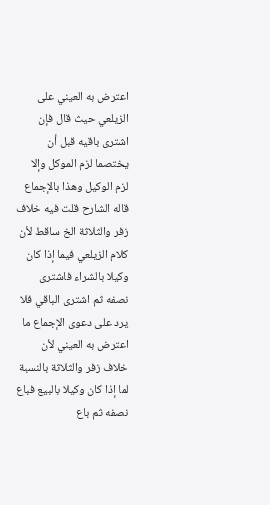اعترض به العيني على الزيلعي حيث قال فإن اشترى باقيه قبل أن يختصما لزم الموكل وإلا لزم الوكيل وهذا بالإجماع قاله الشارح قلت فيه خلاف زفر والثلاثة الخ ساقط لأن كلام الزيلعي فيما إذا كان وكيلا بالشراء فاشترى نصفه ثم اشترى الباقي فلا يرد على دعوى الإجماع ما اعترض به العيني لأن خلاف زفر والثلاثة بالنسبة لما إذا كان وكيلا بالبيع فباع نصفه ثم باع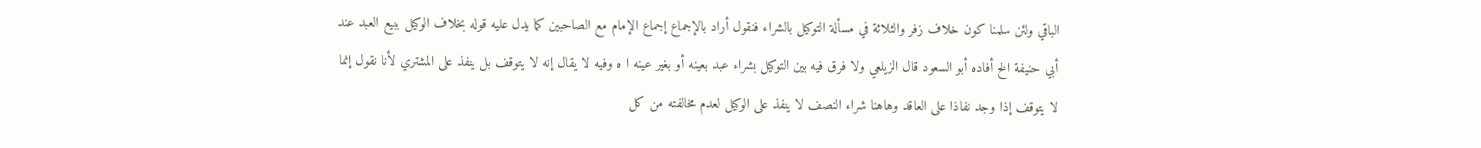الباقي ولئن سلمنا كون خلاف زفر والثلاثة في مسألة التوكيل بالشراء فنقول أراد بالإجماع إجماع الإمام مع الصاحبين كما يدل عليه قوله بخلاف الوكيل ببيع العبد عند أبي حنيفة الخ أفاده أبو السعود قال الزيلعي ولا فرق فيه بين التوكيل بشراء عبد بعينه أو بغير عينه ا ه وفيه لا يقال إنه لا يتوقف بل ينفذ على المشتري لأنا نقول إنما لا يتوقف إذا وجد نفاذا على العاقد وهاهنا شراء النصف لا ينفذ على الوكيل لعدم مخالفته من كل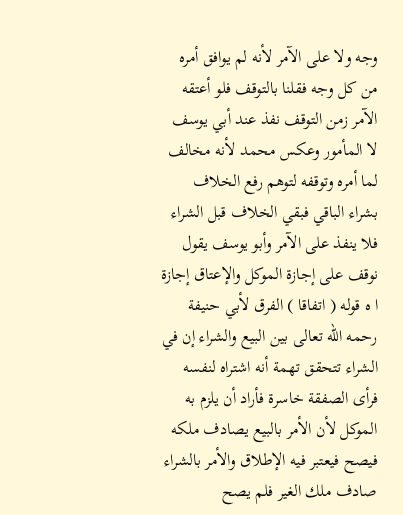وجه ولا على الآمر لأنه لم يوافق أمره من كل وجه فقلنا بالتوقف فلو أعتقه الآمر زمن التوقف نفذ عند أبي يوسف لا المأمور وعكس محمد لأنه مخالف لما أمره وتوقفه لتوهم رفع الخلاف بشراء الباقي فبقي الخلاف قبل الشراء فلا ينفذ على الآمر وأبو يوسف يقول نوقف على إجازة الموكل والإعتاق إجازة ا ه قوله ( اتفاقا ) الفرق لأبي حنيفة رحمه الله تعالى بين البيع والشراء إن في الشراء تتحقق تهمة أنه اشتراه لنفسه فرأى الصفقة خاسرة فأراد أن يلزم به الموكل لأن الأمر بالبيع يصادف ملكه فيصح فيعتبر فيه الإطلاق والأمر بالشراء صادف ملك الغير فلم يصح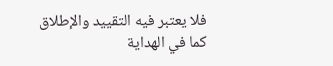فلا يعتبر فيه التقييد والإطلاق كما في الهداية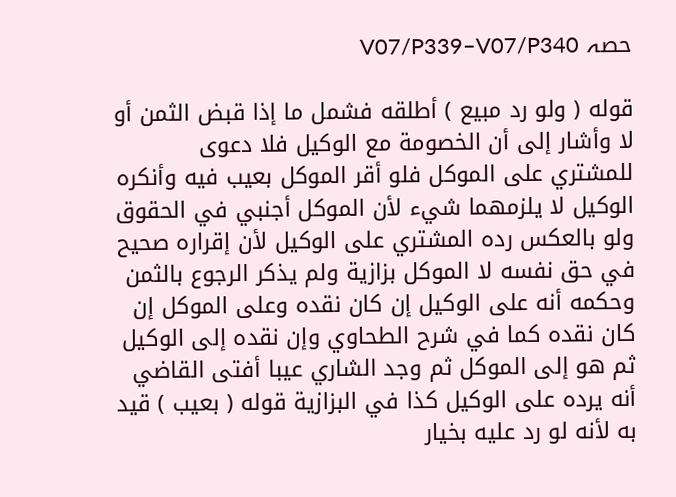حصہ V07/P339–V07/P340

قوله ( ولو رد مبيع ) أطلقه فشمل ما إذا قبض الثمن أو لا وأشار إلى أن الخصومة مع الوكيل فلا دعوى للمشتري على الموكل فلو أقر الموكل بعيب فيه وأنكره الوكيل لا يلزمهما شيء لأن الموكل أجنبي في الحقوق ولو بالعكس رده المشتري على الوكيل لأن إقراره صحيح في حق نفسه لا الموكل بزازية ولم يذكر الرجوع بالثمن وحكمه أنه على الوكيل إن كان نقده وعلى الموكل إن كان نقده كما في شرح الطحاوي وإن نقده إلى الوكيل ثم هو إلى الموكل ثم وجد الشاري عيبا أفتى القاضي أنه يرده على الوكيل كذا في البزازية قوله ( بعيب ) قيد به لأنه لو رد عليه بخيار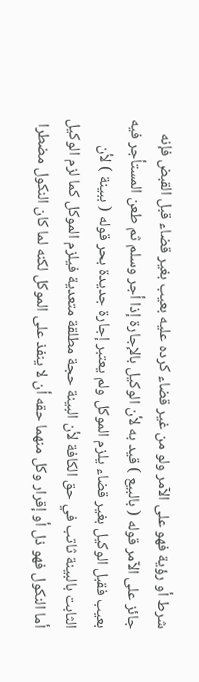شرط أو رؤية فهو على الآمر ولو من غير قضاء كرده عليه بعيب بغير قضاء قبل القبض فإنه جائز على الآمر قوله ( بالبيع ) قيد به لأن الوكيل بالإجارة إذا أجر وسلم ثم طعن المستأجر فيه بعيب فقبل الوكيل بغير قضاء يلزم الموكل ولم يعتبر إجارة جديدة بحر قوله ( ببينة ) لأن الثابت بالبينة ثاتب في حق الكافة لأن البينة حجة مطلقة متعدية فيلزم الموكل كما لزم الوكيل أما النكول فهو ذل أو إقرار وكل منهما حقه أن لا ينفذ على الموكل لكنه لما كان النكول مضطرا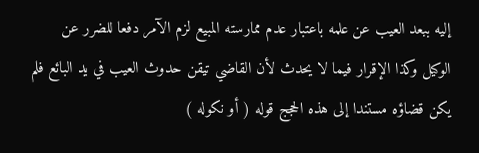إليه ببعد العيب عن علمه باعتبار عدم ممارسته المبيع لزم الآمر دفعا للضرر عن الوكيل وكذا الإقرار فيما لا يحدث لأن القاضي تيقن حدوث العيب في يد البائع فلم يكن قضاؤه مستندا إلى هذه الحجج قوله ( أو نكوله )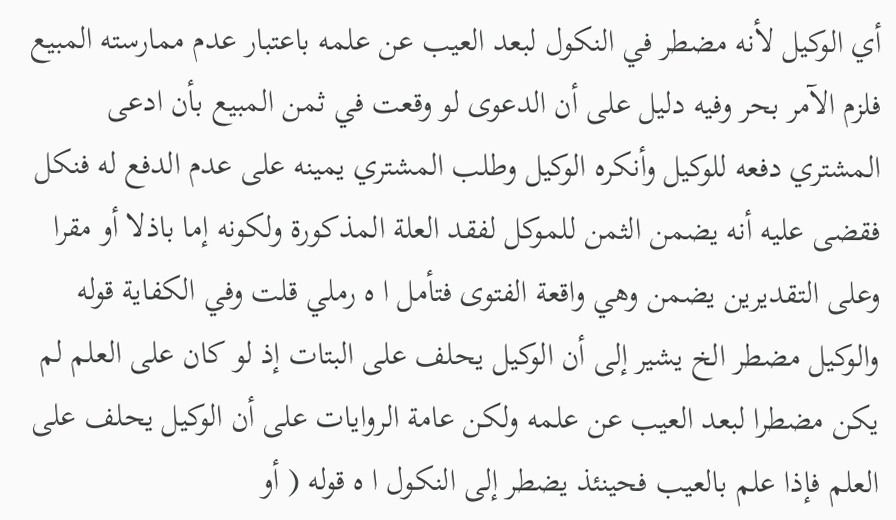أي الوكيل لأنه مضطر في النكول لبعد العيب عن علمه باعتبار عدم ممارسته المبيع فلزم الآمر بحر وفيه دليل على أن الدعوى لو وقعت في ثمن المبيع بأن ادعى المشتري دفعه للوكيل وأنكره الوكيل وطلب المشتري يمينه على عدم الدفع له فنكل فقضى عليه أنه يضمن الثمن للموكل لفقد العلة المذكورة ولكونه إما باذلا أو مقرا وعلى التقديرين يضمن وهي واقعة الفتوى فتأمل ا ه رملي قلت وفي الكفاية قوله والوكيل مضطر الخ يشير إلى أن الوكيل يحلف على البتات إذ لو كان على العلم لم يكن مضطرا لبعد العيب عن علمه ولكن عامة الروايات على أن الوكيل يحلف على العلم فإذا علم بالعيب فحينئذ يضطر إلى النكول ا ه قوله ( أو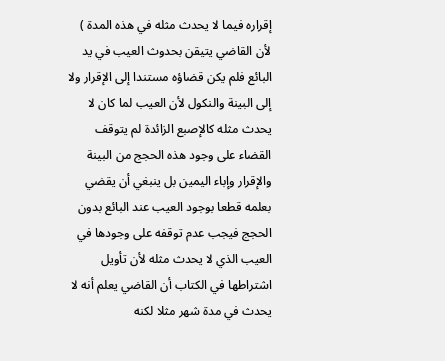إقراره فيما لا يحدث مثله في هذه المدة ) لأن القاضي يتيقن بحدوث العيب في يد البائع فلم يكن قضاؤه مستندا إلى الإقرار ولا إلى البينة والنكول لأن العيب لما كان لا يحدث مثله كالإصبع الزائدة لم يتوقف القضاء على وجود هذه الحجج من البينة والإقرار وإباء اليمين بل ينبغي أن يقضي بعلمه قطعا بوجود العيب عند البائع بدون الحجج فيجب عدم توقفه على وجودها في العيب الذي لا يحدث مثله لأن تأويل اشتراطها في الكتاب أن القاضي يعلم أنه لا يحدث في مدة شهر مثلا لكنه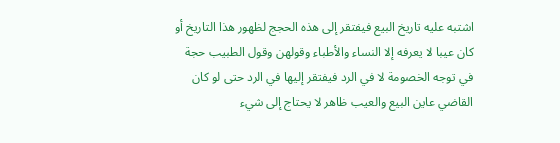اشتبه عليه تاريخ البيع فيفتقر إلى هذه الحجج لظهور هذا التاريخ أو كان عيبا لا يعرفه إلا النساء والأطباء وقولهن وقول الطبيب حجة في توجه الخصومة لا في الرد فيفتقر إليها في الرد حتى لو كان القاضي عاين البيع والعيب ظاهر لا يحتاج إلى شيء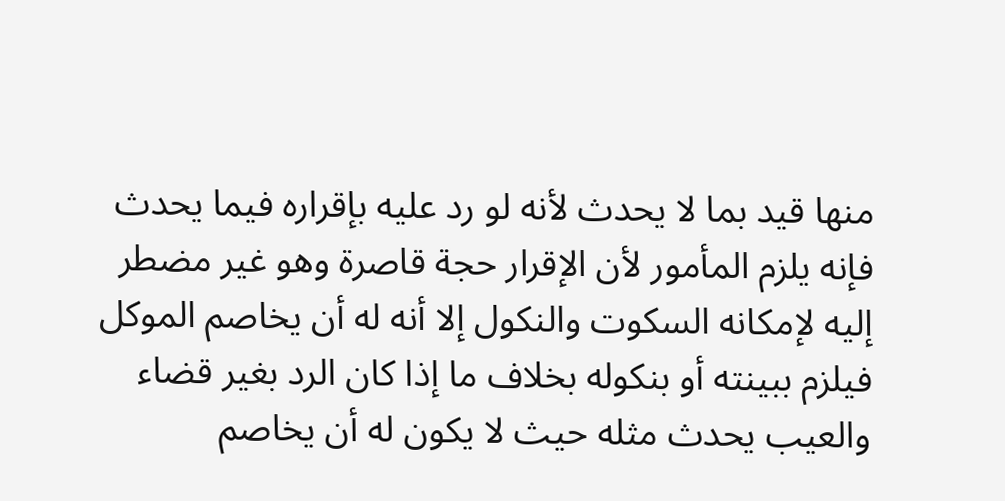منها قيد بما لا يحدث لأنه لو رد عليه بإقراره فيما يحدث فإنه يلزم المأمور لأن الإقرار حجة قاصرة وهو غير مضطر إليه لإمكانه السكوت والنكول إلا أنه له أن يخاصم الموكل فيلزم ببينته أو بنكوله بخلاف ما إذا كان الرد بغير قضاء والعيب يحدث مثله حيث لا يكون له أن يخاصم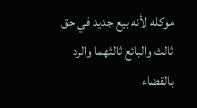موكله لأنه بيع جديد في حق ثالث والبائع ثالثهما والرد بالقضاء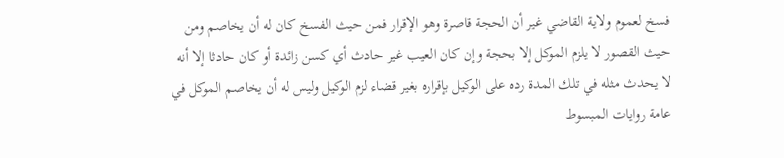فسخ لعموم ولاية القاضي غير أن الحجة قاصرة وهو الإقرار فمن حيث الفسخ كان له أن يخاصم ومن حيث القصور لا يلزم الموكل إلا بحجة وإن كان العيب غير حادث أي كسن زائدة أو كان حادثا إلا أنه لا يحدث مثله في تلك المدة رده على الوكيل بإقراره بغير قضاء لزم الوكيل وليس له أن يخاصم الموكل في عامة روايات المبسوط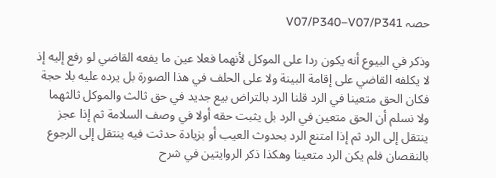حصہ V07/P340–V07/P341

وذكر في البيوع أنه يكون ردا على الموكل لأنهما فعلا عين ما يفعه القاضي لو رفع إليه إذ لا يكلفه القاضي على إقامة البينة ولا على الحلف في هذا الصورة بل يرده عليه بلا حجة فكان الحق متعينا في الرد قلنا الرد بالتراض بيع جديد في حق ثالث والموكل ثالثهما ولا نسلم أن الحق متعين في الرد بل يثبت حقه أولا في وصف السلامة ثم إذا عجز ينتقل إلى الرد ثم إذا امتنع الرد بحدوث العيب أو بزيادة حدثت فيه ينتقل إلى الرجوع بالنقصان فلم يكن الرد متعينا وهكذا ذكر الروايتين في شرح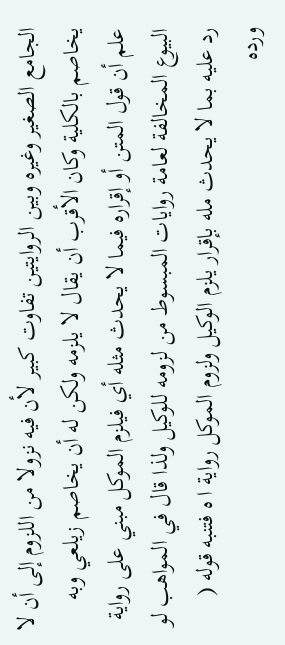الجامع الصغير وغيره وبين الروايتين تفاوت كبير لأن فيه نزولا من اللزوم إلى أن لا يخاصم بالكلية وكان الأقرب أن يقال لا يلزمه ولكن له أن يخاصم زيلعي وبه علم أن قول المتن أو إقراره فيما لا يحدث مثله أي فيلزم الموكل مبني على رواية البيوع المخالفة لعامة روايات المبسوط من لزومه للوكيل ولذا قال في المواهب لو رد عليه بما لا يحدث مله بإقرار يلزم الوكيل ولزوم الموكل رواية ا ه فتنبه قوله ( ورده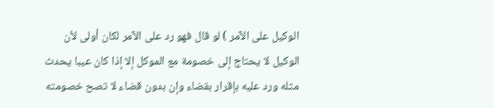الوكيل على الآمر ) لو قال فهو رد على الآمر لكان أولى لأن الوكيل لا يحتاج إلى خصومة مع الموكل إلا إذا كان عيبا يحدث مثله ورد عليه بإقرار بقضاء وإن بدون قضاء لا تصح خصومته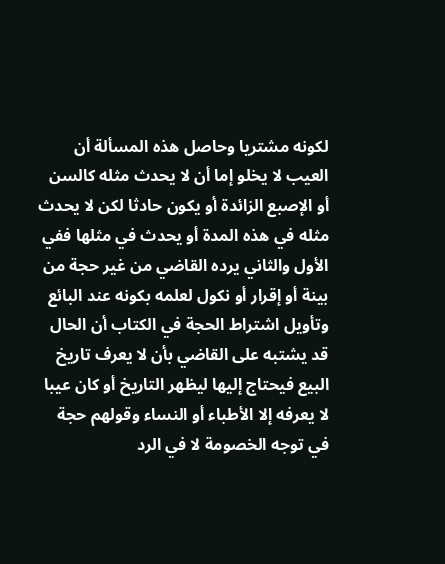لكونه مشتريا وحاصل هذه المسألة أن العيب لا يخلو إما أن لا يحدث مثله كالسن أو الإصبع الزائدة أو يكون حادثا لكن لا يحدث مثله في هذه المدة أو يحدث في مثلها ففي الأول والثاني يرده القاضي من غير حجة من بينة أو إقرار أو نكول لعلمه بكونه عند البائع وتأويل اشتراط الحجة في الكتاب أن الحال قد يشتبه على القاضي بأن لا يعرف تاريخ البيع فيحتاج إليها ليظهر التاريخ أو كان عيبا لا يعرفه إلا الأطباء أو النساء وقولهم حجة في توجه الخصومة لا في الرد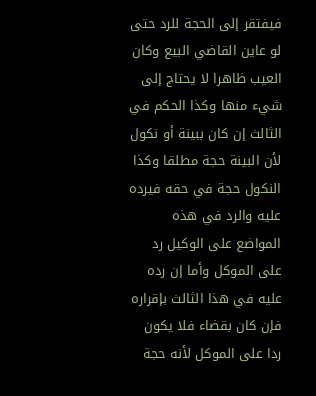فيفتقر إلى الحجة للرد حتى لو عاين القاضي البيع وكان العيب ظاهرا لا يحتاج إلى شيء منها وكذا الحكم في الثالث إن كان ببينة أو نكول لأن البينة حجة مطلقا وكذا النكول حجة في حقه فيرده عليه والرد في هذه المواضع على الوكيل رد على الموكل وأما إن رده عليه في هذا الثالث بإقراره فإن كان بقضاء فلا يكون ردا على الموكل لأنه حجة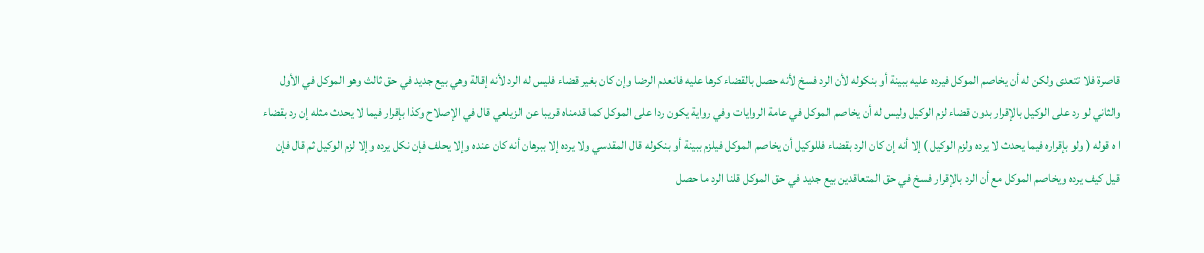قاصرة فلا تتعدى ولكن له أن يخاصم الموكل فيرده عليه ببينة أو بنكوله لأن الرد فسخ لأنه حصل بالقضاء كرها عليه فانعدم الرضا وإن كان بغير قضاء فليس له الرد لأنه إقالة وهي بيع جديد في حق ثالث وهو الموكل في الأول والثاني لو رد على الوكيل بالإقرار بدون قضاء لزم الوكيل وليس له أن يخاصم الموكل في عامة الروايات وفي رواية يكون ردا على الموكل كما قدمناه قريبا عن الزيلعي قال في الإصلاح وكذا بإقرار فيما لا يحدث مثله إن رد بقضاء ا ه قوله ( ولو بإقراره فيما يحدث لا يرده ولزم الوكيل ) إلا أنه إن كان الرد بقضاء فللوكيل أن يخاصم الموكل فيلزم ببينة أو بنكوله قال المقدسي ولا يرده إلا ببرهان أنه كان عنده وإلا يحلف فإن نكل يرده وإلا لزم الوكيل ثم قال فإن قيل كيف يرده ويخاصم الموكل مع أن الرد بالإقرار فسخ في حق المتعاقدين بيع جديد في حق الموكل قلنا الرد ما حصل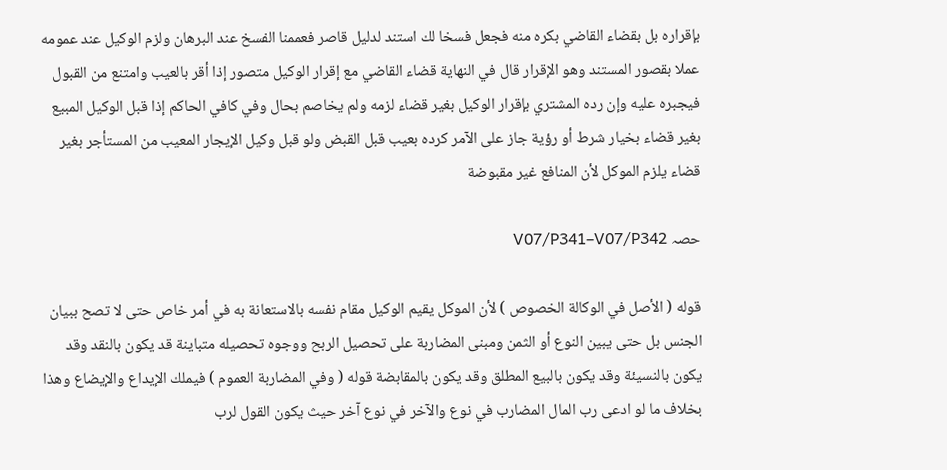بإقراره بل بقضاء القاضي بكره منه فجعل فسخا لك استند لدليل قاصر فعممنا الفسخ عند البرهان ولزم الوكيل عند عمومه عملا بقصور المستند وهو الإقرار قال في النهاية قضاء القاضي مع إقرار الوكيل متصور إذا أقر بالعيب وامتنع من القبول فيجبره عليه وإن رده المشتري بإقرار الوكيل بغير قضاء لزمه ولم يخاصم بحال وفي كافي الحاكم إذا قبل الوكيل المبيع بغير قضاء بخيار شرط أو رؤية جاز على الآمر كرده بعيب قبل القبض ولو قبل وكيل الإيجار المعيب من المستأجر بغير قضاء يلزم الموكل لأن المنافع غير مقبوضة

حصہ V07/P341–V07/P342

قوله ( الأصل في الوكالة الخصوص ) لأن الموكل يقيم الوكيل مقام نفسه بالاستعانة به في أمر خاص حتى لا تصح ببيان الجنس بل حتى يبين النوع أو الثمن ومبنى المضاربة على تحصيل الربح ووجوه تحصيله متباينة قد يكون بالنقد وقد يكون بالنسيئة وقد يكون بالبيع المطلق وقد يكون بالمقابضة قوله ( وفي المضاربة العموم ) فيملك الإيداع والإيضاع وهذا بخلاف ما لو ادعى رب المال المضارب في نوع والآخر في نوع آخر حيث يكون القول لرب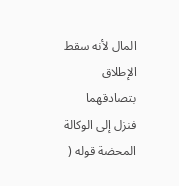المال لأنه سقط الإطلاق بتصادقهما فنزل إلى الوكالة المحضة قوله (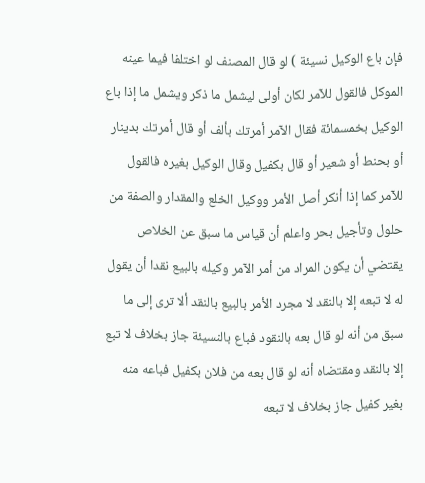فإن باع الوكيل نسيئة ) لو قال المصنف لو اختلفا فيما عينه الموكل فالقول للآمر لكان أولى ليشمل ما ذكر ويشمل ما إذا باع الوكيل بخمسمائة فقال الآمر أمرتك بألف أو قال أمرتك بدينار أو بحنط أو شعير أو قال بكفيل وقال الوكيل بغيره فالقول للآمر كما إذا أنكر أصل الأمر ووكيل الخلع والمقدار والصفة من حلول وتأجيل بحر واعلم أن قياس ما سبق عن الخلاص يقتضي أن يكون المراد من أمر الآمر وكيله بالبيع نقدا أن يقول له لا تبعه إلا بالنقد لا مجرد الأمر بالبيع بالنقد ألا ترى إلى ما سبق من أنه لو قال بعه بالنقود فباع بالنسيئة جاز بخلاف لا تبع إلا بالنقد ومقتضاه أنه لو قال بعه من فلان بكفيل فباعه منه بغير كفيل جاز بخلاف لا تبعه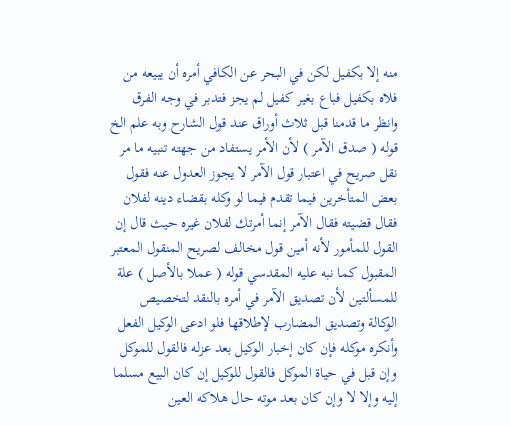منه إلا بكفيل لكن في البحر عن الكافي أمره أن يبيعه من فلاه بكفيل فباع بغير كفيل لم يجز فتدبر في وجه الفرق وانظر ما قدمنا قبل ثلاث أوراق عند قول الشارح وبه علم الخ قوله ( صدق الآمر ) لأن الأمر يستفاد من جهته تنبيه ما مر نقل صريح في اعتبار قول الآمر لا يجوز العدول عنه فقول بعض المتأخرين فيما تقدم فيما لو وكله بقضاء دينه لفلان فقال قضيته فقال الآمر إنما أمرتك لفلان غيره حيث قال إن القول للمأمور لأنه أمين قول مخالف لصريح المنقول المعتبر المقبول كما نبه عليه المقدسي قوله ( عملا بالأصل ) علة للمسألتين لأن تصديق الآمر في أمره بالنقد لتخصيص الوكالة وتصديق المضارب لإطلاقها فلو ادعى الوكيل الفعل وأنكره موكله فإن كان إخبار الوكيل بعد عزله فالقول للموكل وإن قبل في حياة الموكل فالقول للوكيل إن كان البيع مسلما إليه وإلا لا وإن كان بعد موته حال هلاكه العين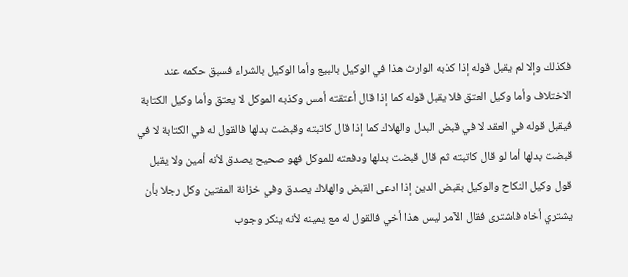فكذلك وإلا لم يقبل قوله إذا كذبه الوارث هذا في الوكيل بالبيع وأما الوكيل بالشراء فسبق حكمه عند الاختلاف وأما وكيل العتق فلا يقبل قوله كما إذا قال أعتقته أمس وكذبه الموكل لا يعتق وأما وكيل الكتابة فيقبل قوله في العقد لا في قبض البدل والهلاك كما إذا قال كاتبته وقبضت بدلها فالقول له في الكتابة لا في قبضت بدلها أما لو قال كاتبته ثم قال قبضت بدلها ودفعته للموكل فهو صحيح يصدق لأنه أمين ولا يقبل قول وكيل النكاح والوكيل بقبض الدين إذا ادعى القبض والهلاك يصدق وفي خزانة المفتين وكل رجلا بأن يشتري أخاه فاشترى فقال الآمر ليس هذا أخي فالقول له مع يمينه لأنه ينكر وجوب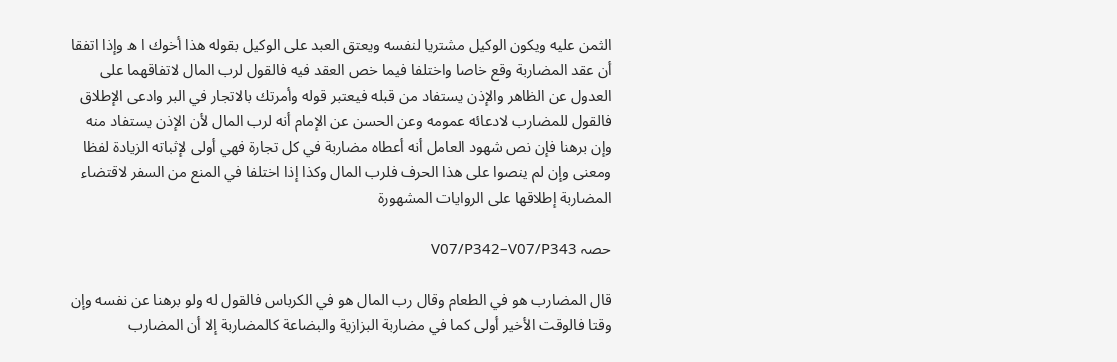الثمن عليه ويكون الوكيل مشتريا لنفسه ويعتق العبد على الوكيل بقوله هذا أخوك ا ه وإذا اتفقا أن عقد المضاربة وقع خاصا واختلفا فيما خص العقد فيه فالقول لرب المال لاتفاقهما على العدول عن الظاهر والإذن يستفاد من قبله فيعتبر قوله وأمرتك بالاتجار في البر وادعى الإطلاق فالقول للمضارب لادعائه عمومه وعن الحسن عن الإمام أنه لرب المال لأن الإذن يستفاد منه وإن برهنا فإن نص شهود العامل أنه أعطاه مضاربة في كل تجارة فهي أولى لإثباته الزيادة لفظا ومعنى وإن لم ينصوا على هذا الحرف فلرب المال وكذا إذا اختلفا في المنع من السفر لاقتضاء المضاربة إطلاقها على الروايات المشهورة

حصہ V07/P342–V07/P343

قال المضارب هو في الطعام وقال رب المال هو في الكرباس فالقول له ولو برهنا عن نفسه وإن وقتا فالوقت الأخير أولى كما في مضاربة البزازية والبضاعة كالمضاربة إلا أن المضارب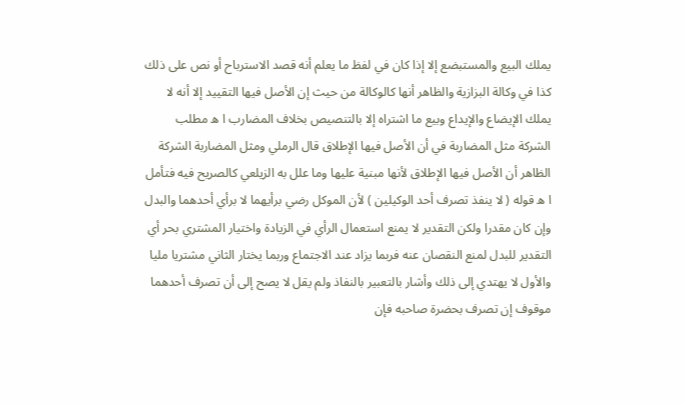يملك البيع والمستبضع إلا إذا كان في لفظ ما يعلم أنه قصد الاسترباح أو نص على ذلك كذا في وكالة البزازية والظاهر أنها كالوكالة من حيث إن الأصل فيها التقييد إلا أنه لا يملك الإيضاع والإيداع وبيع ما اشتراه إلا بالتنصيص بخلاف المضارب ا ه مطلب الشركة مثل المضاربة في أن الأصل فيها الإطلاق قال الرملي ومثل المضاربة الشركة الظاهر أن الأصل فيها الإطلاق لأنها مبنية عليها وما علل به الزيلعي كالصريح فيه فتأمل ا ه قوله ( لا ينفذ تصرف أحد الوكيلين ) لأن الموكل رضي برأيهما لا برأي أحدهما والبدل وإن كان مقدرا ولكن التقدير لا يمنع استعمال الرأي في الزيادة واختيار المشتري بحر أي التقدير للبدل لمنع النقصان عنه فربما يزاد عند الاجتماع وربما يختار الثاني مشتريا مليا والأول لا يهتدي إلى ذلك وأشار بالتعبير بالنفاذ ولم يقل لا يصح إلى أن تصرف أحدهما موقوف إن تصرف بحضرة صاحبه فإن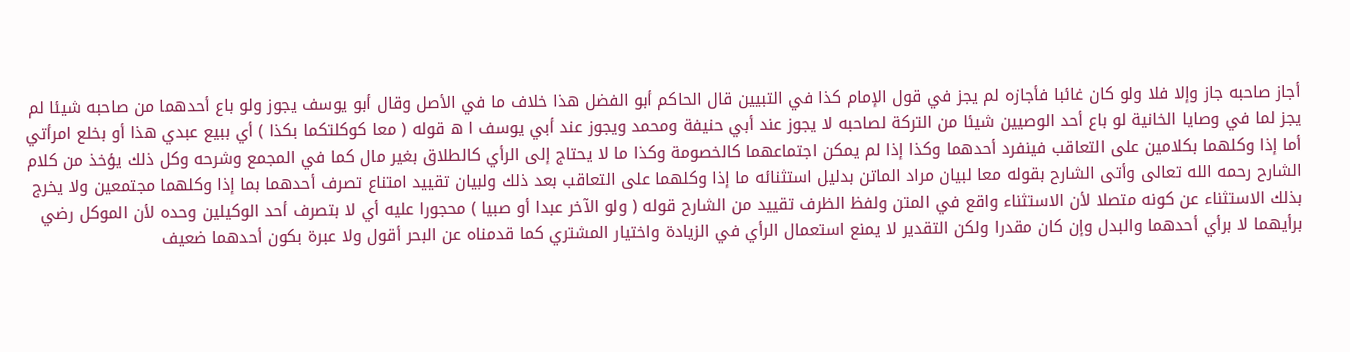أجاز صاحبه جاز وإلا فلا ولو كان غائبا فأجازه لم يجز في قول الإمام كذا في التبيين قال الحاكم أبو الفضل هذا خلاف ما في الأصل وقال أبو يوسف يجوز ولو باع أحدهما من صاحبه شيئا لم يجز لما في وصايا الخانية لو باع أحد الوصيين شيئا من التركة لصاحبه لا يجوز عند أبي حنيفة ومحمد ويجوز عند أبي يوسف ا ه قوله ( معا كوكلتكما بكذا ) أي ببيع عبدي هذا أو بخلع امرأتي أما إذا وكلهما بكلامين على التعاقب فينفرد أحدهما وكذا إذا لم يمكن اجتماعهما كالخصومة وكذا ما لا يحتاج إلى الرأي كالطلاق بغير مال كما في المجمع وشرحه وكل ذلك يؤخذ من كلام الشارح رحمه الله تعالى وأتى الشارح بقوله معا لبيان مراد الماتن بدليل استثنائه ما إذا وكلهما على التعاقب بعد ذلك ولبيان تقييد امتناع تصرف أحدهما بما إذا وكلهما مجتمعين ولا يخرج بذلك الاستثناء عن كونه متصلا لأن الاستثناء واقع في المتن ولفظ الظرف تقييد من الشارح قوله ( ولو الآخر عبدا أو صبيا ) محجورا عليه أي لا بتصرف أحد الوكيلين وحده لأن الموكل رضي برأيهما لا برأي أحدهما والبدل وإن كان مقدرا ولكن التقدير لا يمنع استعمال الرأي في الزيادة واختيار المشتري كما قدمناه عن البحر أقول ولا عبرة بكون أحدهما ضعيف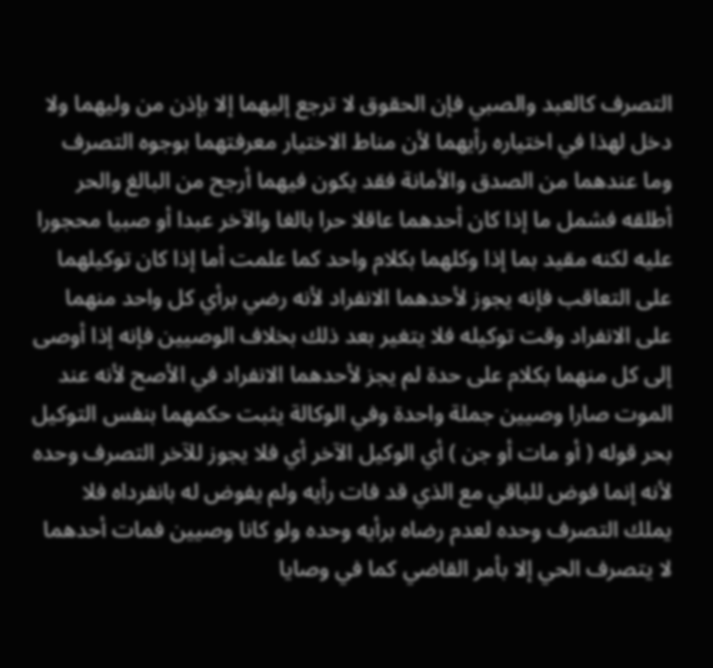التصرف كالعبد والصبي فإن الحقوق لا ترجع إليهما إلا بإذن من وليهما ولا دخل لهذا في اختياره رأيهما لأن مناط الاختيار معرفتهما بوجوه التصرف وما عندهما من الصدق والأمانة فقد يكون فيهما أرجح من البالغ والحر أطلقه فشمل ما إذا كان أحدهما عاقلا حرا بالغا والآخر عبدا أو صبيا محجورا عليه لكنه مقيد بما إذا وكلهما بكلام واحد كما علمت أما إذا كان توكيلهما على التعاقب فإنه يجوز لأحدهما الانفراد لأنه رضي برأي كل واحد منهما على الانفراد وقت توكيله فلا يتغير بعد ذلك بخلاف الوصيين فإنه إذا أوصى إلى كل منهما بكلام على حدة لم يجز لأحدهما الانفراد في الأصح لأنه عند الموت صارا وصيين جملة واحدة وفي الوكالة يثبت حكمهما بنفس التوكيل بحر قوله ( أو مات أو جن ) أي الوكيل الآخر أي فلا يجوز للآخر التصرف وحده لأنه إنما فوض للباقي مع الذي قد فات رأيه ولم يفوض له بانفرداه فلا يملك التصرف وحده لعدم رضاه برأيه وحده ولو كانا وصيين فمات أحدهما لا يتصرف الحي إلا بأمر القاضي كما في وصايا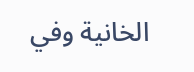الخانية وفي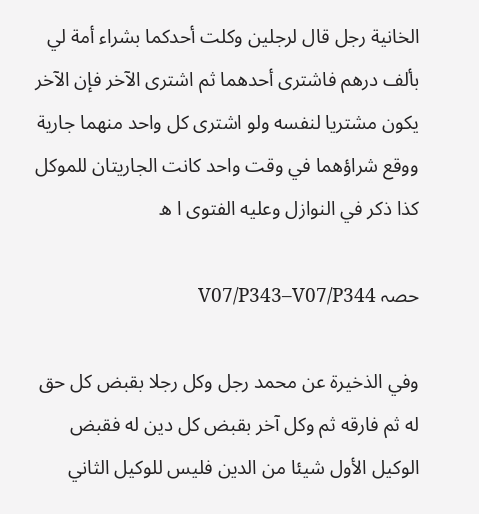الخانية رجل قال لرجلين وكلت أحدكما بشراء أمة لي بألف درهم فاشترى أحدهما ثم اشترى الآخر فإن الآخر يكون مشتريا لنفسه ولو اشترى كل واحد منهما جارية ووقع شراؤهما في وقت واحد كانت الجاريتان للموكل كذا ذكر في النوازل وعليه الفتوى ا ه

حصہ V07/P343–V07/P344

وفي الذخيرة عن محمد رجل وكل رجلا بقبض كل حق له ثم فارقه ثم وكل آخر بقبض كل دين له فقبض الوكيل الأول شيئا من الدين فليس للوكيل الثاني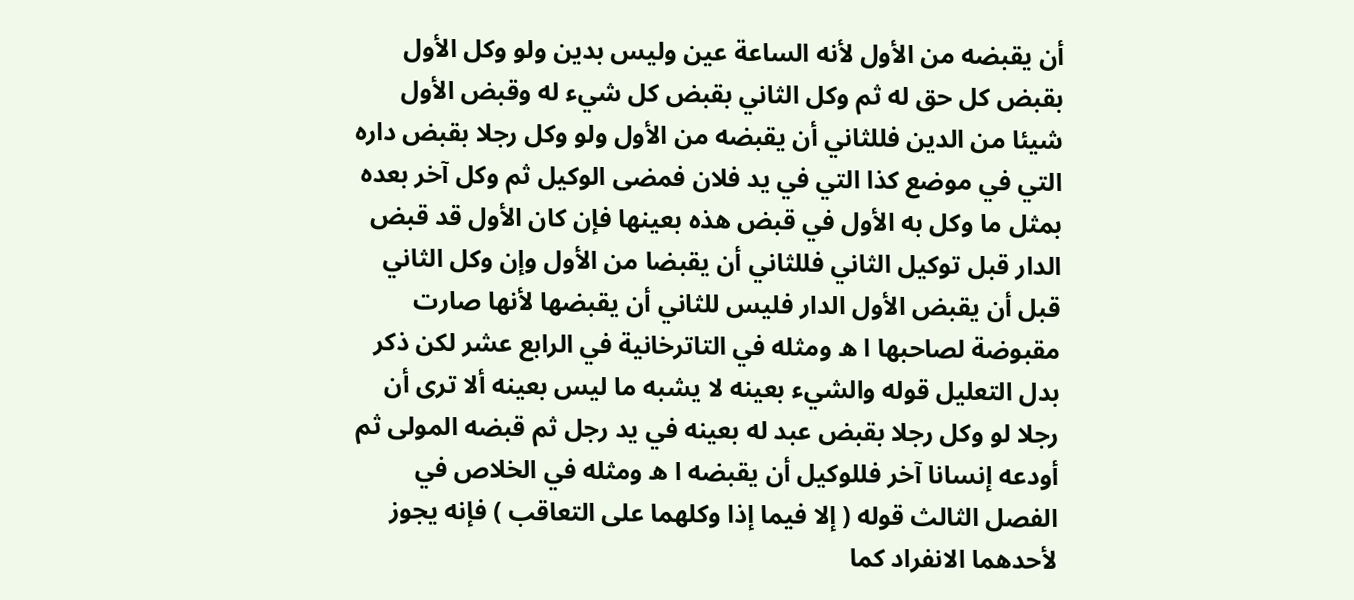أن يقبضه من الأول لأنه الساعة عين وليس بدين ولو وكل الأول بقبض كل حق له ثم وكل الثاني بقبض كل شيء له وقبض الأول شيئا من الدين فللثاني أن يقبضه من الأول ولو وكل رجلا بقبض داره التي في موضع كذا التي في يد فلان فمضى الوكيل ثم وكل آخر بعده بمثل ما وكل به الأول في قبض هذه بعينها فإن كان الأول قد قبض الدار قبل توكيل الثاني فللثاني أن يقبضا من الأول وإن وكل الثاني قبل أن يقبض الأول الدار فليس للثاني أن يقبضها لأنها صارت مقبوضة لصاحبها ا ه ومثله في التاترخانية في الرابع عشر لكن ذكر بدل التعليل قوله والشيء بعينه لا يشبه ما ليس بعينه ألا ترى أن رجلا لو وكل رجلا بقبض عبد له بعينه في يد رجل ثم قبضه المولى ثم أودعه إنسانا آخر فللوكيل أن يقبضه ا ه ومثله في الخلاص في الفصل الثالث قوله ( إلا فيما إذا وكلهما على التعاقب ) فإنه يجوز لأحدهما الانفراد كما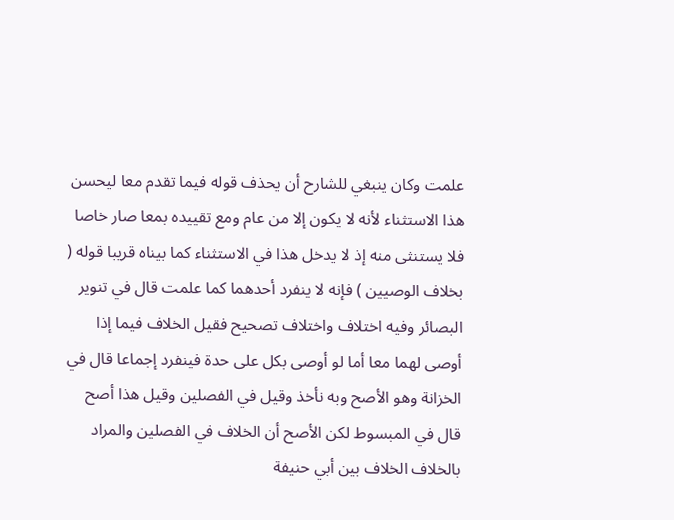علمت وكان ينبغي للشارح أن يحذف قوله فيما تقدم معا ليحسن هذا الاستثناء لأنه لا يكون إلا من عام ومع تقييده بمعا صار خاصا فلا يستنثى منه إذ لا يدخل هذا في الاستثناء كما بيناه قريبا قوله ( بخلاف الوصيين ) فإنه لا ينفرد أحدهما كما علمت قال في تنوير البصائر وفيه اختلاف واختلاف تصحيح فقيل الخلاف فيما إذا أوصى لهما معا أما لو أوصى بكل على حدة فينفرد إجماعا قال في الخزانة وهو الأصح وبه نأخذ وقيل في الفصلين وقيل هذا أصح قال في المبسوط لكن الأصح أن الخلاف في الفصلين والمراد بالخلاف الخلاف بين أبي حنيفة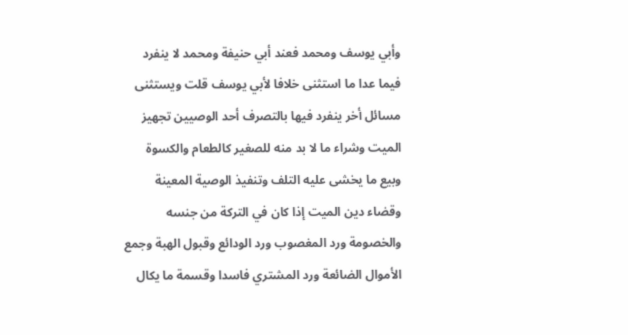وأبي يوسف ومحمد فعند أبي حنيفة ومحمد لا ينفرد فيما عدا ما استثنى خلافا لأبي يوسف قلت ويستثنى مسائل أخر ينفرد فيها بالتصرف أحد الوصيين تجهيز الميت وشراء ما لا بد منه للصغير كالطعام والكسوة وبيع ما يخشى عليه التلف وتنفيذ الوصية المعينة وقضاء دين الميت إذا كان في التركة من جنسه والخصومة ورد المغصوب ورد الودائع وقبول الهبة وجمع الأموال الضائعة ورد المشتري فاسدا وقسمة ما يكال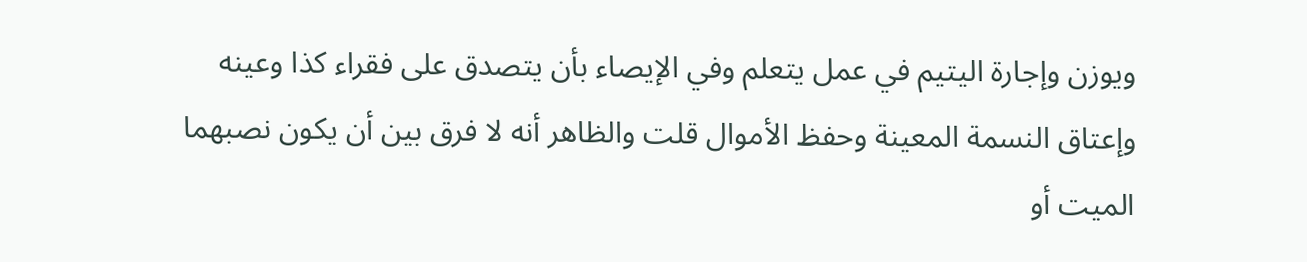ويوزن وإجارة اليتيم في عمل يتعلم وفي الإيصاء بأن يتصدق على فقراء كذا وعينه وإعتاق النسمة المعينة وحفظ الأموال قلت والظاهر أنه لا فرق بين أن يكون نصبهما الميت أو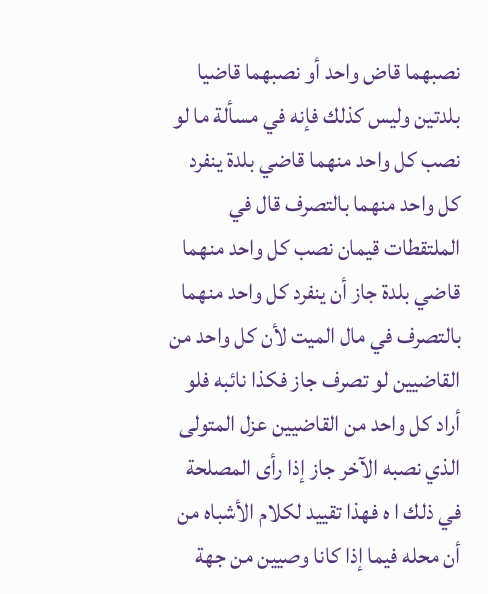نصبهما قاض واحد أو نصبهما قاضيا بلدتين وليس كذلك فإنه في مسألة ما لو نصب كل واحد منهما قاضي بلدة ينفرد كل واحد منهما بالتصرف قال في الملتقطات قيمان نصب كل واحد منهما قاضي بلدة جاز أن ينفرد كل واحد منهما بالتصرف في مال الميت لأن كل واحد من القاضيين لو تصرف جاز فكذا نائبه فلو أراد كل واحد من القاضيين عزل المتولى الذي نصبه الآخر جاز إذا رأى المصلحة في ذلك ا ه فهذا تقييد لكلام الأشباه من أن محله فيما إذا كانا وصيين من جهة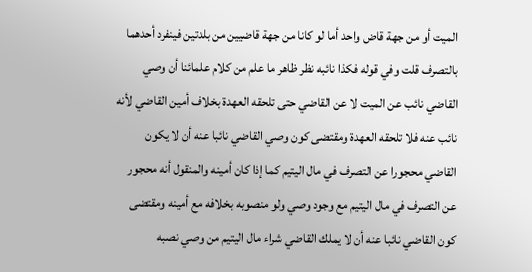الميت أو من جهة قاض واحد أما لو كانا من جهة قاضيين من بلدتين فينفرد أحدهما بالتصرف قلت وفي قوله فكذا نائبه نظر ظاهر ما علم من كلام علمائنا أن وصي القاضي نائب عن الميت لا عن القاضي حتى تلحقه العهدة بخلاف أمين القاضي لأنه نائب عنه فلا تلحقه العهدة ومقتضى كون وصي القاضي نائبا عنه أن لا يكون القاضي محجورا عن التصرف في مال اليتيم كما إذا كان أمينه والمنقول أنه محجور عن التصرف في مال اليتيم مع وجود وصي ولو منصوبه بخلافه مع أمينه ومقتضى كون القاضي نائبا عنه أن لا يملك القاضي شراء مال اليتيم من وصي نصبه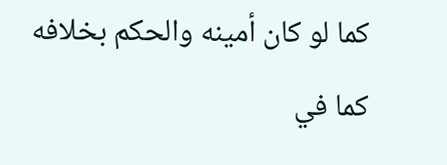كما لو كان أمينه والحكم بخلافه كما في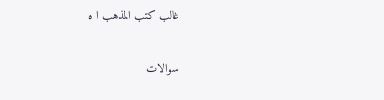غالب كتب المذهب ا ه

سوالات